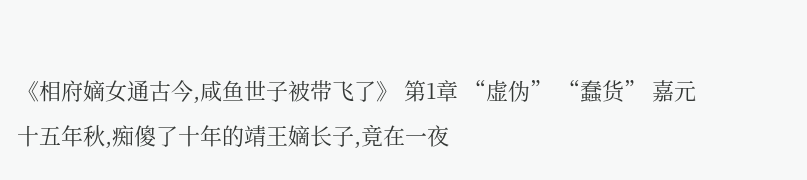《相府嫡女通古今,咸鱼世子被带飞了》 第1章 “虚伪” “蠢货” 嘉元十五年秋,痴傻了十年的靖王嫡长子,竟在一夜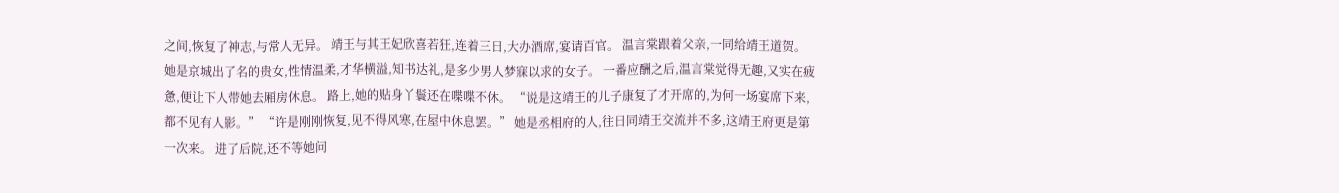之间,恢复了神志,与常人无异。 靖王与其王妃欣喜若狂,连着三日,大办酒席,宴请百官。 温言棠跟着父亲,一同给靖王道贺。 她是京城出了名的贵女,性情温柔,才华横溢,知书达礼,是多少男人梦寐以求的女子。 一番应酬之后,温言棠觉得无趣,又实在疲惫,便让下人带她去厢房休息。 路上,她的贴身丫鬟还在喋喋不休。 “说是这靖王的儿子康复了才开席的,为何一场宴席下来,都不见有人影。” “许是刚刚恢复,见不得风寒,在屋中休息罢。” 她是丞相府的人,往日同靖王交流并不多,这靖王府更是第一次来。 进了后院,还不等她问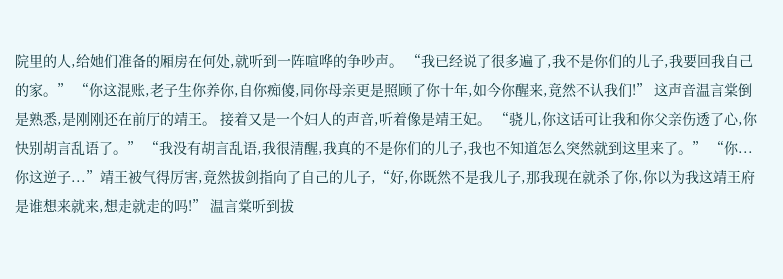院里的人,给她们准备的厢房在何处,就听到一阵喧哗的争吵声。 “我已经说了很多遍了,我不是你们的儿子,我要回我自己的家。” “你这混账,老子生你养你,自你痴傻,同你母亲更是照顾了你十年,如今你醒来,竟然不认我们!” 这声音温言棠倒是熟悉,是刚刚还在前厅的靖王。 接着又是一个妇人的声音,听着像是靖王妃。 “骁儿,你这话可让我和你父亲伤透了心,你快别胡言乱语了。” “我没有胡言乱语,我很清醒,我真的不是你们的儿子,我也不知道怎么突然就到这里来了。” “你...你这逆子...”靖王被气得厉害,竟然拔剑指向了自己的儿子,“好,你既然不是我儿子,那我现在就杀了你,你以为我这靖王府是谁想来就来,想走就走的吗!” 温言棠听到拔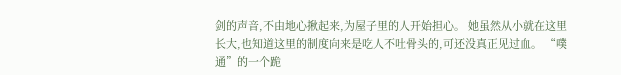剑的声音,不由地心揪起来,为屋子里的人开始担心。 她虽然从小就在这里长大,也知道这里的制度向来是吃人不吐骨头的,可还没真正见过血。 “噗通”的一个跪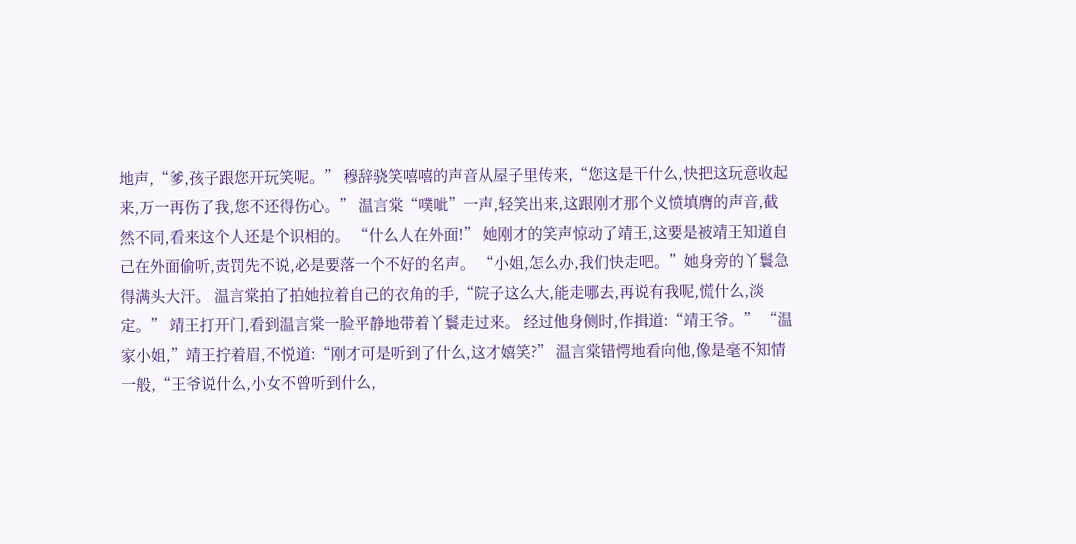地声,“爹,孩子跟您开玩笑呢。” 穆辞骁笑嘻嘻的声音从屋子里传来,“您这是干什么,快把这玩意收起来,万一再伤了我,您不还得伤心。” 温言棠“噗呲”一声,轻笑出来,这跟刚才那个义愤填膺的声音,截然不同,看来这个人还是个识相的。 “什么人在外面!” 她刚才的笑声惊动了靖王,这要是被靖王知道自己在外面偷听,责罚先不说,必是要落一个不好的名声。 “小姐,怎么办,我们快走吧。”她身旁的丫鬟急得满头大汗。 温言棠拍了拍她拉着自己的衣角的手,“院子这么大,能走哪去,再说有我呢,慌什么,淡定。” 靖王打开门,看到温言棠一脸平静地带着丫鬟走过来。 经过他身侧时,作揖道:“靖王爷。” “温家小姐,”靖王拧着眉,不悦道:“刚才可是听到了什么,这才嬉笑?” 温言棠错愕地看向他,像是毫不知情一般,“王爷说什么,小女不曾听到什么,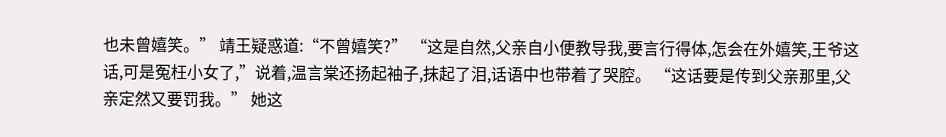也未曾嬉笑。” 靖王疑惑道:“不曾嬉笑?” “这是自然,父亲自小便教导我,要言行得体,怎会在外嬉笑,王爷这话,可是冤枉小女了,”说着,温言棠还扬起袖子,抹起了泪,话语中也带着了哭腔。 “这话要是传到父亲那里,父亲定然又要罚我。” 她这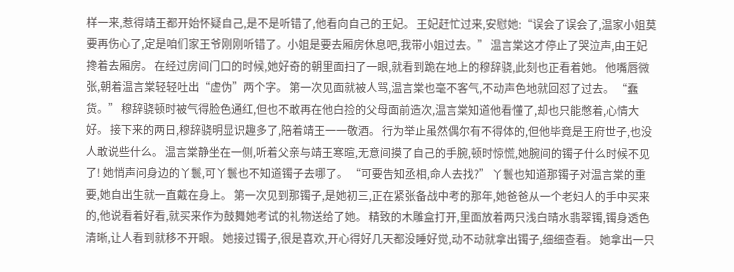样一来,惹得靖王都开始怀疑自己,是不是听错了,他看向自己的王妃。 王妃赶忙过来,安慰她:“误会了误会了,温家小姐莫要再伤心了,定是咱们家王爷刚刚听错了。小姐是要去厢房休息吧,我带小姐过去。” 温言棠这才停止了哭泣声,由王妃搀着去厢房。 在经过房间门口的时候,她好奇的朝里面扫了一眼,就看到跪在地上的穆辞骁,此刻也正看着她。 他嘴唇微张,朝着温言棠轻轻吐出“虚伪”两个字。 第一次见面就被人骂,温言棠也毫不客气,不动声色地就回怼了过去。 “蠢货。” 穆辞骁顿时被气得脸色通红,但也不敢再在他白捡的父母面前造次,温言棠知道他看懂了,却也只能憋着,心情大好。 接下来的两日,穆辞骁明显识趣多了,陪着靖王一一敬酒。 行为举止虽然偶尔有不得体的,但他毕竟是王府世子,也没人敢说些什么。 温言棠静坐在一侧,听着父亲与靖王寒暄,无意间摸了自己的手腕,顿时惊慌,她腕间的镯子什么时候不见了! 她悄声问身边的丫鬟,可丫鬟也不知道镯子去哪了。 “可要告知丞相,命人去找?” 丫鬟也知道那镯子对温言棠的重要,她自出生就一直戴在身上。 第一次见到那镯子,是她初三,正在紧张备战中考的那年,她爸爸从一个老妇人的手中买来的,他说看着好看,就买来作为鼓舞她考试的礼物送给了她。 精致的木雕盒打开,里面放着两只浅白晴水翡翠镯,镯身透色清晰,让人看到就移不开眼。 她接过镯子,很是喜欢,开心得好几天都没睡好觉,动不动就拿出镯子,细细查看。 她拿出一只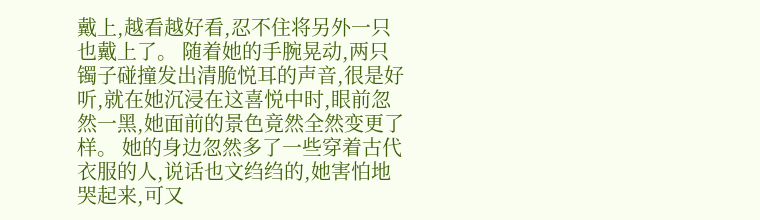戴上,越看越好看,忍不住将另外一只也戴上了。 随着她的手腕晃动,两只镯子碰撞发出清脆悦耳的声音,很是好听,就在她沉浸在这喜悦中时,眼前忽然一黑,她面前的景色竟然全然变更了样。 她的身边忽然多了一些穿着古代衣服的人,说话也文绉绉的,她害怕地哭起来,可又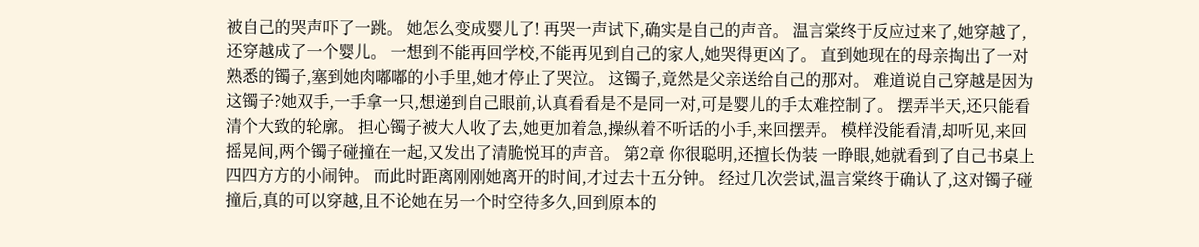被自己的哭声吓了一跳。 她怎么变成婴儿了! 再哭一声试下,确实是自己的声音。 温言棠终于反应过来了,她穿越了,还穿越成了一个婴儿。 一想到不能再回学校,不能再见到自己的家人,她哭得更凶了。 直到她现在的母亲掏出了一对熟悉的镯子,塞到她肉嘟嘟的小手里,她才停止了哭泣。 这镯子,竟然是父亲送给自己的那对。 难道说自己穿越是因为这镯子?她双手,一手拿一只,想递到自己眼前,认真看看是不是同一对,可是婴儿的手太难控制了。 摆弄半天,还只能看清个大致的轮廓。 担心镯子被大人收了去,她更加着急,操纵着不听话的小手,来回摆弄。 模样没能看清,却听见,来回摇晃间,两个镯子碰撞在一起,又发出了清脆悦耳的声音。 第2章 你很聪明,还擅长伪装 一睁眼,她就看到了自己书桌上四四方方的小闹钟。 而此时距离刚刚她离开的时间,才过去十五分钟。 经过几次尝试,温言棠终于确认了,这对镯子碰撞后,真的可以穿越,且不论她在另一个时空待多久,回到原本的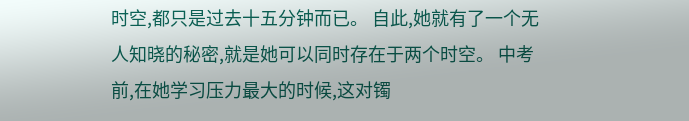时空,都只是过去十五分钟而已。 自此,她就有了一个无人知晓的秘密,就是她可以同时存在于两个时空。 中考前,在她学习压力最大的时候,这对镯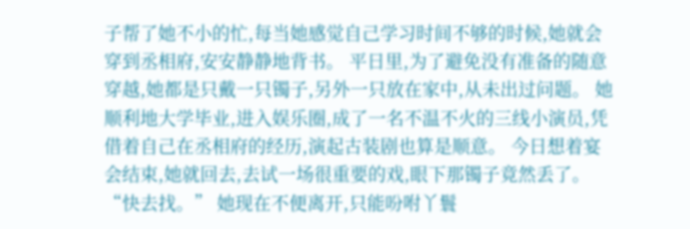子帮了她不小的忙,每当她感觉自己学习时间不够的时候,她就会穿到丞相府,安安静静地背书。 平日里,为了避免没有准备的随意穿越,她都是只戴一只镯子,另外一只放在家中,从未出过问题。 她顺利地大学毕业,进入娱乐圈,成了一名不温不火的三线小演员,凭借着自己在丞相府的经历,演起古装剧也算是顺意。 今日想着宴会结束,她就回去,去试一场很重要的戏,眼下那镯子竟然丢了。 “快去找。” 她现在不便离开,只能吩咐丫鬟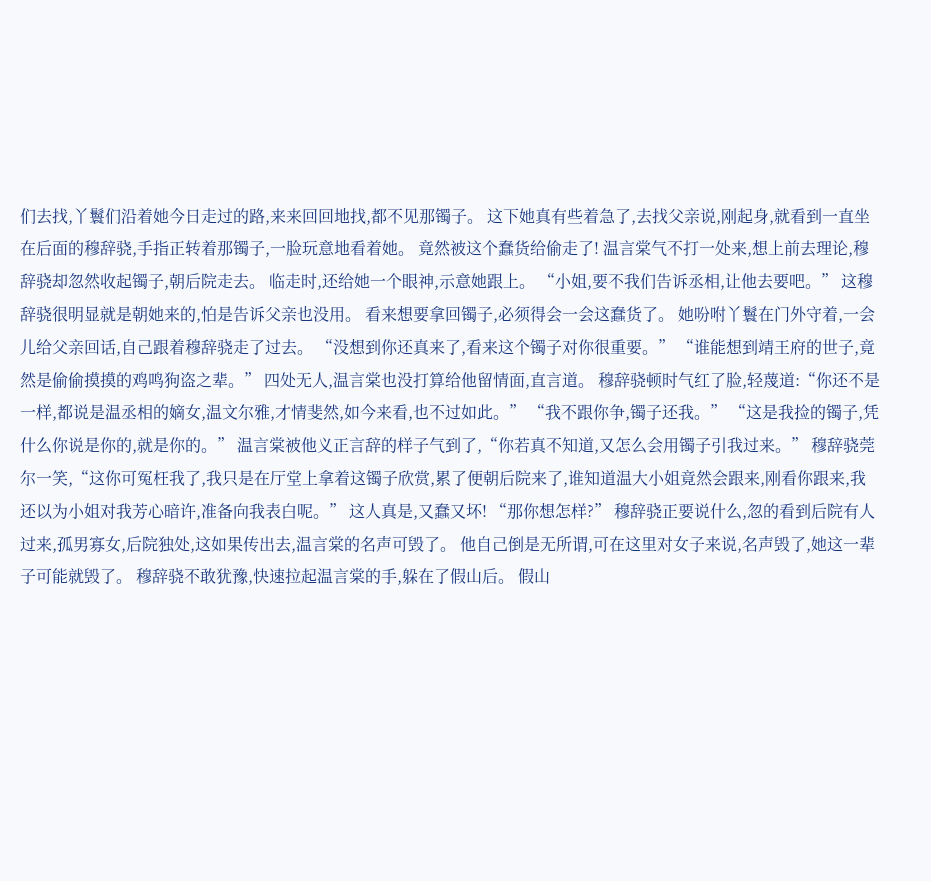们去找,丫鬟们沿着她今日走过的路,来来回回地找,都不见那镯子。 这下她真有些着急了,去找父亲说,刚起身,就看到一直坐在后面的穆辞骁,手指正转着那镯子,一脸玩意地看着她。 竟然被这个蠢货给偷走了! 温言棠气不打一处来,想上前去理论,穆辞骁却忽然收起镯子,朝后院走去。 临走时,还给她一个眼神,示意她跟上。 “小姐,要不我们告诉丞相,让他去要吧。” 这穆辞骁很明显就是朝她来的,怕是告诉父亲也没用。 看来想要拿回镯子,必须得会一会这蠢货了。 她吩咐丫鬟在门外守着,一会儿给父亲回话,自己跟着穆辞骁走了过去。 “没想到你还真来了,看来这个镯子对你很重要。” “谁能想到靖王府的世子,竟然是偷偷摸摸的鸡鸣狗盗之辈。” 四处无人,温言棠也没打算给他留情面,直言道。 穆辞骁顿时气红了脸,轻蔑道:“你还不是一样,都说是温丞相的嫡女,温文尔雅,才情斐然,如今来看,也不过如此。” “我不跟你争,镯子还我。” “这是我捡的镯子,凭什么你说是你的,就是你的。” 温言棠被他义正言辞的样子气到了,“你若真不知道,又怎么会用镯子引我过来。” 穆辞骁莞尔一笑,“这你可冤枉我了,我只是在厅堂上拿着这镯子欣赏,累了便朝后院来了,谁知道温大小姐竟然会跟来,刚看你跟来,我还以为小姐对我芳心暗许,准备向我表白呢。” 这人真是,又蠢又坏! “那你想怎样?” 穆辞骁正要说什么,忽的看到后院有人过来,孤男寡女,后院独处,这如果传出去,温言棠的名声可毁了。 他自己倒是无所谓,可在这里对女子来说,名声毁了,她这一辈子可能就毁了。 穆辞骁不敢犹豫,快速拉起温言棠的手,躲在了假山后。 假山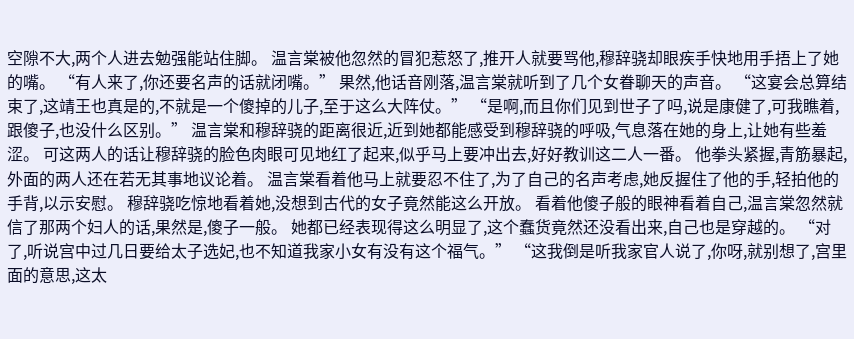空隙不大,两个人进去勉强能站住脚。 温言棠被他忽然的冒犯惹怒了,推开人就要骂他,穆辞骁却眼疾手快地用手捂上了她的嘴。 “有人来了,你还要名声的话就闭嘴。” 果然,他话音刚落,温言棠就听到了几个女眷聊天的声音。 “这宴会总算结束了,这靖王也真是的,不就是一个傻掉的儿子,至于这么大阵仗。” “是啊,而且你们见到世子了吗,说是康健了,可我瞧着,跟傻子,也没什么区别。” 温言棠和穆辞骁的距离很近,近到她都能感受到穆辞骁的呼吸,气息落在她的身上,让她有些羞涩。 可这两人的话让穆辞骁的脸色肉眼可见地红了起来,似乎马上要冲出去,好好教训这二人一番。 他拳头紧握,青筋暴起,外面的两人还在若无其事地议论着。 温言棠看着他马上就要忍不住了,为了自己的名声考虑,她反握住了他的手,轻拍他的手背,以示安慰。 穆辞骁吃惊地看着她,没想到古代的女子竟然能这么开放。 看着他傻子般的眼神看着自己,温言棠忽然就信了那两个妇人的话,果然是,傻子一般。 她都已经表现得这么明显了,这个蠢货竟然还没看出来,自己也是穿越的。 “对了,听说宫中过几日要给太子选妃,也不知道我家小女有没有这个福气。” “这我倒是听我家官人说了,你呀,就别想了,宫里面的意思,这太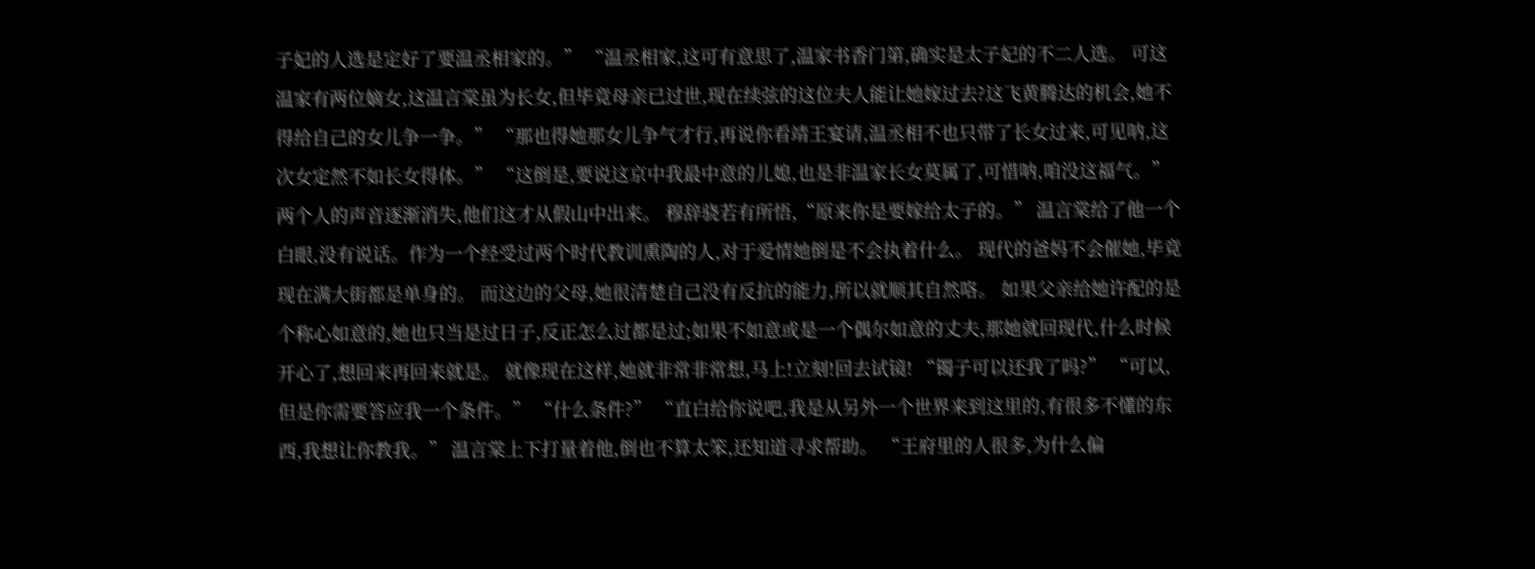子妃的人选是定好了要温丞相家的。” “温丞相家,这可有意思了,温家书香门第,确实是太子妃的不二人选。 可这温家有两位嫡女,这温言棠虽为长女,但毕竟母亲已过世,现在续弦的这位夫人能让她嫁过去?这飞黄腾达的机会,她不得给自己的女儿争一争。” “那也得她那女儿争气才行,再说你看靖王宴请,温丞相不也只带了长女过来,可见呐,这次女定然不如长女得体。” “这倒是,要说这京中我最中意的儿媳,也是非温家长女莫属了,可惜呐,咱没这福气。” 两个人的声音逐渐消失,他们这才从假山中出来。 穆辞骁若有所悟,“原来你是要嫁给太子的。” 温言棠给了他一个白眼,没有说话。作为一个经受过两个时代教训熏陶的人,对于爱情她倒是不会执着什么。 现代的爸妈不会催她,毕竟现在满大街都是单身的。 而这边的父母,她很清楚自己没有反抗的能力,所以就顺其自然咯。 如果父亲给她许配的是个称心如意的,她也只当是过日子,反正怎么过都是过;如果不如意或是一个偶尔如意的丈夫,那她就回现代,什么时候开心了,想回来再回来就是。 就像现在这样,她就非常非常想,马上!立刻!回去试镜! “镯子可以还我了吗?” “可以,但是你需要答应我一个条件。” “什么条件?” “直白给你说吧,我是从另外一个世界来到这里的,有很多不懂的东西,我想让你教我。” 温言棠上下打量着他,倒也不算太笨,还知道寻求帮助。 “王府里的人很多,为什么偏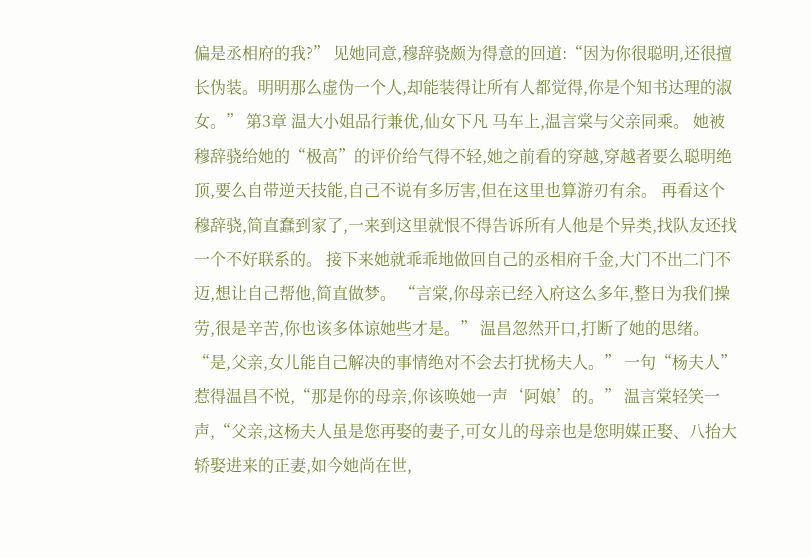偏是丞相府的我?” 见她同意,穆辞骁颇为得意的回道:“因为你很聪明,还很擅长伪装。明明那么虚伪一个人,却能装得让所有人都觉得,你是个知书达理的淑女。” 第3章 温大小姐品行兼优,仙女下凡 马车上,温言棠与父亲同乘。 她被穆辞骁给她的“极高”的评价给气得不轻,她之前看的穿越,穿越者要么聪明绝顶,要么自带逆天技能,自己不说有多厉害,但在这里也算游刃有余。 再看这个穆辞骁,简直蠢到家了,一来到这里就恨不得告诉所有人他是个异类,找队友还找一个不好联系的。 接下来她就乖乖地做回自己的丞相府千金,大门不出二门不迈,想让自己帮他,简直做梦。 “言棠,你母亲已经入府这么多年,整日为我们操劳,很是辛苦,你也该多体谅她些才是。” 温昌忽然开口,打断了她的思绪。 “是,父亲,女儿能自己解决的事情绝对不会去打扰杨夫人。” 一句“杨夫人”惹得温昌不悦,“那是你的母亲,你该唤她一声‘阿娘’的。” 温言棠轻笑一声,“父亲,这杨夫人虽是您再娶的妻子,可女儿的母亲也是您明媒正娶、八抬大轿娶进来的正妻,如今她尚在世,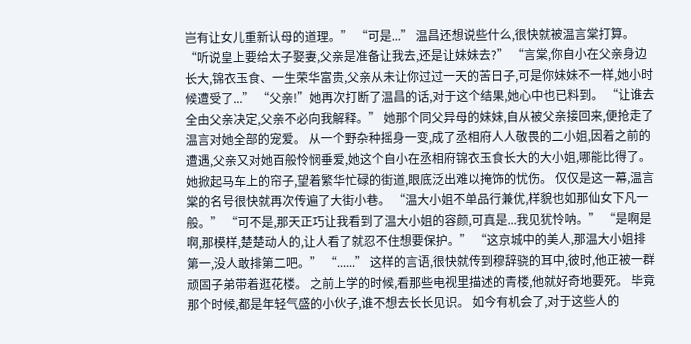岂有让女儿重新认母的道理。” “可是...” 温昌还想说些什么,很快就被温言棠打算。 “听说皇上要给太子娶妻,父亲是准备让我去,还是让妹妹去?” “言棠,你自小在父亲身边长大,锦衣玉食、一生荣华富贵,父亲从未让你过过一天的苦日子,可是你妹妹不一样,她小时候遭受了...” “父亲!”她再次打断了温昌的话,对于这个结果,她心中也已料到。 “让谁去全由父亲决定,父亲不必向我解释。” 她那个同父异母的妹妹,自从被父亲接回来,便抢走了温言对她全部的宠爱。 从一个野杂种摇身一变,成了丞相府人人敬畏的二小姐,因着之前的遭遇,父亲又对她百般怜悯垂爱,她这个自小在丞相府锦衣玉食长大的大小姐,哪能比得了。 她掀起马车上的帘子,望着繁华忙碌的街道,眼底泛出难以掩饰的忧伤。 仅仅是这一幕,温言棠的名号很快就再次传遍了大街小巷。 “温大小姐不单品行兼优,样貌也如那仙女下凡一般。” “可不是,那天正巧让我看到了温大小姐的容颜,可真是...我见犹怜呐。” “是啊是啊,那模样,楚楚动人的,让人看了就忍不住想要保护。” “这京城中的美人,那温大小姐排第一,没人敢排第二吧。” “......” 这样的言语,很快就传到穆辞骁的耳中,彼时,他正被一群顽固子弟带着逛花楼。 之前上学的时候,看那些电视里描述的青楼,他就好奇地要死。 毕竟那个时候,都是年轻气盛的小伙子,谁不想去长长见识。 如今有机会了,对于这些人的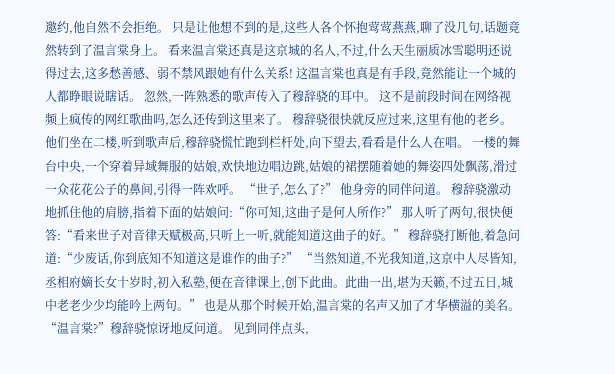邀约,他自然不会拒绝。 只是让他想不到的是,这些人各个怀抱莺莺燕燕,聊了没几句,话题竟然转到了温言棠身上。 看来温言棠还真是这京城的名人,不过,什么天生丽质冰雪聪明还说得过去,这多愁善感、弱不禁风跟她有什么关系! 这温言棠也真是有手段,竟然能让一个城的人都睁眼说瞎话。 忽然,一阵熟悉的歌声传入了穆辞骁的耳中。 这不是前段时间在网络视频上疯传的网红歌曲吗,怎么还传到这里来了。 穆辞骁很快就反应过来,这里有他的老乡。 他们坐在二楼,听到歌声后,穆辞骁慌忙跑到栏杆处,向下望去,看看是什么人在唱。 一楼的舞台中央,一个穿着异域舞服的姑娘,欢快地边唱边跳,姑娘的裙摆随着她的舞姿四处飘荡,滑过一众花花公子的鼻间,引得一阵欢呼。 “世子,怎么了?” 他身旁的同伴问道。 穆辞骁激动地抓住他的肩膀,指着下面的姑娘问:“你可知,这曲子是何人所作?” 那人听了两句,很快便答:“看来世子对音律天赋极高,只听上一听,就能知道这曲子的好。” 穆辞骁打断他,着急问道:“少废话,你到底知不知道这是谁作的曲子?” “当然知道,不光我知道,这京中人尽皆知,丞相府嫡长女十岁时,初入私塾,便在音律课上,创下此曲。此曲一出,堪为天籁,不过五日,城中老老少少均能吟上两句。” 也是从那个时候开始,温言棠的名声又加了才华横溢的美名。 “温言棠?”穆辞骁惊讶地反问道。 见到同伴点头,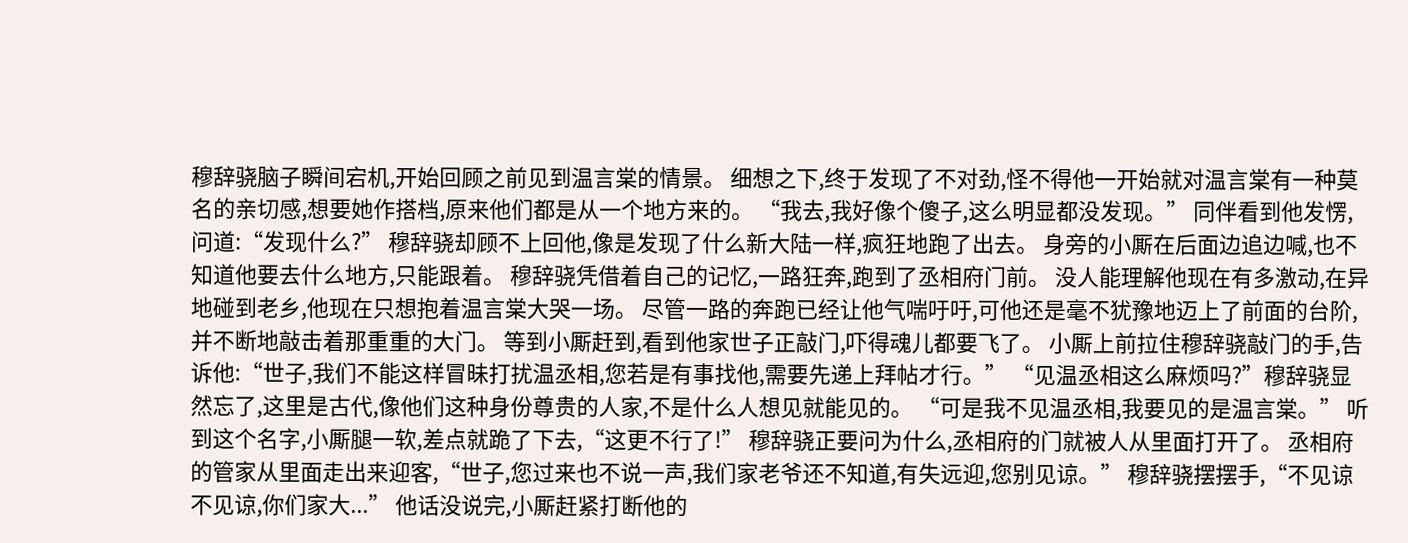穆辞骁脑子瞬间宕机,开始回顾之前见到温言棠的情景。 细想之下,终于发现了不对劲,怪不得他一开始就对温言棠有一种莫名的亲切感,想要她作搭档,原来他们都是从一个地方来的。 “我去,我好像个傻子,这么明显都没发现。” 同伴看到他发愣,问道:“发现什么?” 穆辞骁却顾不上回他,像是发现了什么新大陆一样,疯狂地跑了出去。 身旁的小厮在后面边追边喊,也不知道他要去什么地方,只能跟着。 穆辞骁凭借着自己的记忆,一路狂奔,跑到了丞相府门前。 没人能理解他现在有多激动,在异地碰到老乡,他现在只想抱着温言棠大哭一场。 尽管一路的奔跑已经让他气喘吁吁,可他还是毫不犹豫地迈上了前面的台阶,并不断地敲击着那重重的大门。 等到小厮赶到,看到他家世子正敲门,吓得魂儿都要飞了。 小厮上前拉住穆辞骁敲门的手,告诉他:“世子,我们不能这样冒昧打扰温丞相,您若是有事找他,需要先递上拜帖才行。” “见温丞相这么麻烦吗?”穆辞骁显然忘了,这里是古代,像他们这种身份尊贵的人家,不是什么人想见就能见的。 “可是我不见温丞相,我要见的是温言棠。” 听到这个名字,小厮腿一软,差点就跪了下去,“这更不行了!” 穆辞骁正要问为什么,丞相府的门就被人从里面打开了。 丞相府的管家从里面走出来迎客,“世子,您过来也不说一声,我们家老爷还不知道,有失远迎,您别见谅。” 穆辞骁摆摆手,“不见谅不见谅,你们家大...” 他话没说完,小厮赶紧打断他的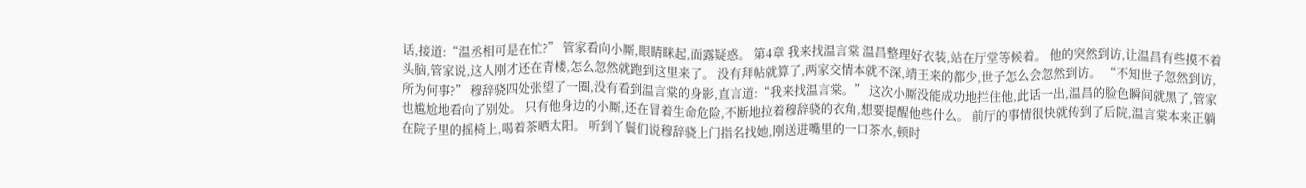话,接道:“温丞相可是在忙?” 管家看向小厮,眼睛眯起,面露疑惑。 第4章 我来找温言棠 温昌整理好衣装,站在厅堂等候着。 他的突然到访,让温昌有些摸不着头脑,管家说,这人刚才还在青楼,怎么忽然就跑到这里来了。 没有拜帖就算了,两家交情本就不深,靖王来的都少,世子怎么会忽然到访。 “不知世子忽然到访,所为何事?” 穆辞骁四处张望了一圈,没有看到温言棠的身影,直言道:“我来找温言棠。” 这次小厮没能成功地拦住他,此话一出,温昌的脸色瞬间就黑了,管家也尴尬地看向了别处。 只有他身边的小厮,还在冒着生命危险,不断地拉着穆辞骁的衣角,想要提醒他些什么。 前厅的事情很快就传到了后院,温言棠本来正躺在院子里的摇椅上,喝着茶晒太阳。 听到丫鬟们说穆辞骁上门指名找她,刚送进嘴里的一口茶水,顿时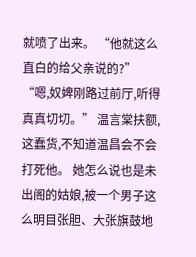就喷了出来。 “他就这么直白的给父亲说的?” “嗯,奴婢刚路过前厅,听得真真切切。” 温言棠扶额,这蠢货,不知道温昌会不会打死他。 她怎么说也是未出阁的姑娘,被一个男子这么明目张胆、大张旗鼓地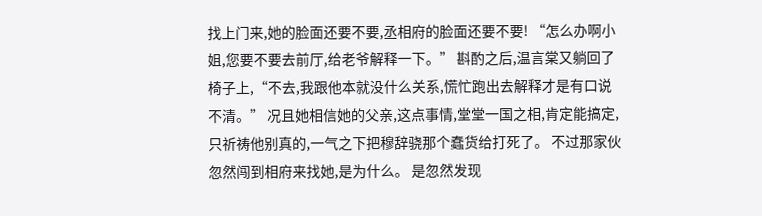找上门来,她的脸面还要不要,丞相府的脸面还要不要! “怎么办啊小姐,您要不要去前厅,给老爷解释一下。” 斟酌之后,温言棠又躺回了椅子上,“不去,我跟他本就没什么关系,慌忙跑出去解释才是有口说不清。” 况且她相信她的父亲,这点事情,堂堂一国之相,肯定能搞定,只祈祷他别真的,一气之下把穆辞骁那个蠢货给打死了。 不过那家伙忽然闯到相府来找她,是为什么。 是忽然发现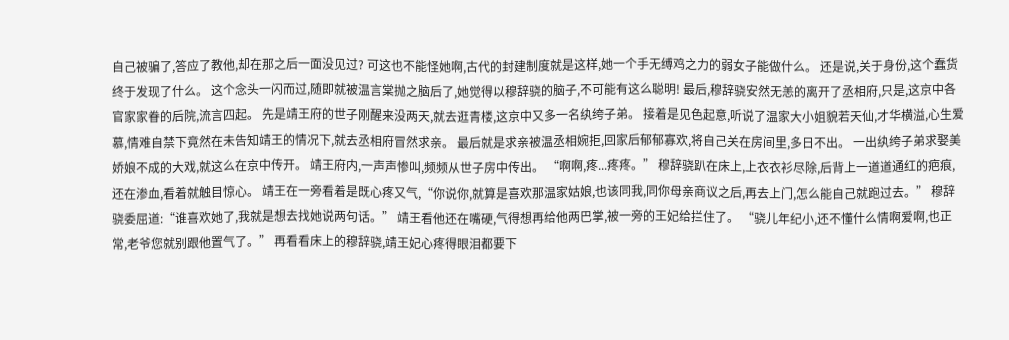自己被骗了,答应了教他,却在那之后一面没见过? 可这也不能怪她啊,古代的封建制度就是这样,她一个手无缚鸡之力的弱女子能做什么。 还是说,关于身份,这个蠢货终于发现了什么。 这个念头一闪而过,随即就被温言棠抛之脑后了,她觉得以穆辞骁的脑子,不可能有这么聪明! 最后,穆辞骁安然无恙的离开了丞相府,只是,这京中各官家家眷的后院,流言四起。 先是靖王府的世子刚醒来没两天,就去逛青楼,这京中又多一名纨绔子弟。 接着是见色起意,听说了温家大小姐貌若天仙,才华横溢,心生爱慕,情难自禁下竟然在未告知靖王的情况下,就去丞相府冒然求亲。 最后就是求亲被温丞相婉拒,回家后郁郁寡欢,将自己关在房间里,多日不出。 一出纨绔子弟求娶美娇娘不成的大戏,就这么在京中传开。 靖王府内,一声声惨叫,频频从世子房中传出。 “啊啊,疼...疼疼。” 穆辞骁趴在床上,上衣衣衫尽除,后背上一道道通红的疤痕,还在渗血,看着就触目惊心。 靖王在一旁看着是既心疼又气,“你说你,就算是喜欢那温家姑娘,也该同我,同你母亲商议之后,再去上门,怎么能自己就跑过去。” 穆辞骁委屈道:“谁喜欢她了,我就是想去找她说两句话。” 靖王看他还在嘴硬,气得想再给他两巴掌,被一旁的王妃给拦住了。 “骁儿年纪小,还不懂什么情啊爱啊,也正常,老爷您就别跟他置气了。” 再看看床上的穆辞骁,靖王妃心疼得眼泪都要下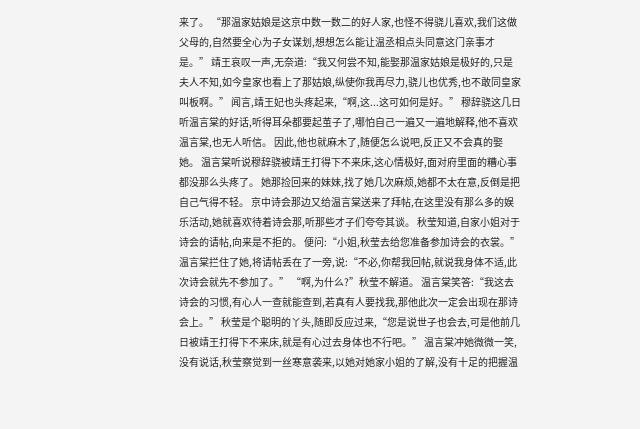来了。 “那温家姑娘是这京中数一数二的好人家,也怪不得骁儿喜欢,我们这做父母的,自然要全心为子女谋划,想想怎么能让温丞相点头同意这门亲事才是。” 靖王哀叹一声,无奈道:“我又何尝不知,能娶那温家姑娘是极好的,只是夫人不知,如今皇家也看上了那姑娘,纵使你我再尽力,骁儿也优秀,也不敢同皇家叫板啊。” 闻言,靖王妃也头疼起来,“啊,这...这可如何是好。” 穆辞骁这几日听温言棠的好话,听得耳朵都要起茧子了,哪怕自己一遍又一遍地解释,他不喜欢温言棠,也无人听信。 因此,他也就麻木了,随便怎么说吧,反正又不会真的娶她。 温言棠听说穆辞骁被靖王打得下不来床,这心情极好,面对府里面的糟心事都没那么头疼了。 她那捡回来的妹妹,找了她几次麻烦,她都不太在意,反倒是把自己气得不轻。 京中诗会那边又给温言棠送来了拜帖,在这里没有那么多的娱乐活动,她就喜欢待着诗会那,听那些才子们夸夸其谈。 秋莹知道,自家小姐对于诗会的请帖,向来是不拒的。 便问:“小姐,秋莹去给您准备参加诗会的衣裳。” 温言棠拦住了她,将请帖丢在了一旁,说:“不必,你帮我回帖,就说我身体不适,此次诗会就先不参加了。” “啊,为什么?”秋莹不解道。 温言棠笑答:“我这去诗会的习惯,有心人一查就能查到,若真有人要找我,那他此次一定会出现在那诗会上。” 秋莹是个聪明的丫头,随即反应过来,“您是说世子也会去,可是他前几日被靖王打得下不来床,就是有心过去身体也不行吧。” 温言棠冲她微微一笑,没有说话,秋莹察觉到一丝寒意袭来,以她对她家小姐的了解,没有十足的把握温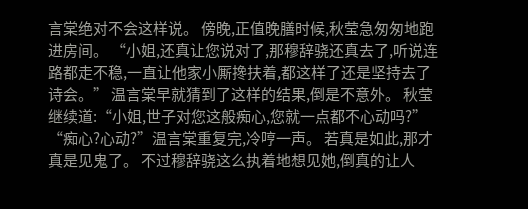言棠绝对不会这样说。 傍晚,正值晚膳时候,秋莹急匆匆地跑进房间。 “小姐,还真让您说对了,那穆辞骁还真去了,听说连路都走不稳,一直让他家小厮搀扶着,都这样了还是坚持去了诗会。” 温言棠早就猜到了这样的结果,倒是不意外。 秋莹继续道:“小姐,世子对您这般痴心,您就一点都不心动吗?” “痴心?心动?”温言棠重复完,冷哼一声。 若真是如此,那才真是见鬼了。 不过穆辞骁这么执着地想见她,倒真的让人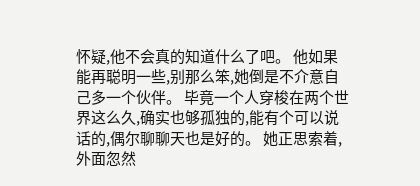怀疑,他不会真的知道什么了吧。 他如果能再聪明一些,别那么笨,她倒是不介意自己多一个伙伴。 毕竟一个人穿梭在两个世界这么久,确实也够孤独的,能有个可以说话的,偶尔聊聊天也是好的。 她正思索着,外面忽然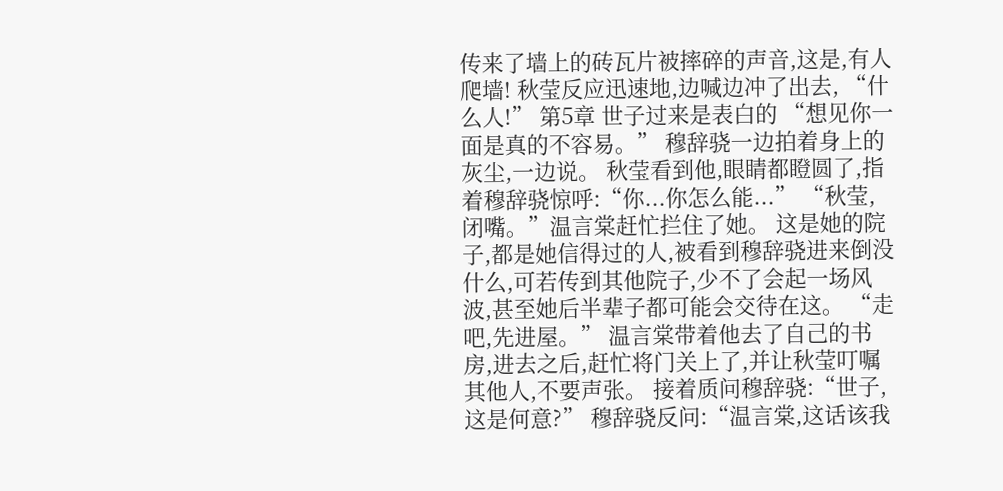传来了墙上的砖瓦片被摔碎的声音,这是,有人爬墙! 秋莹反应迅速地,边喊边冲了出去, “什么人!” 第5章 世子过来是表白的 “想见你一面是真的不容易。” 穆辞骁一边拍着身上的灰尘,一边说。 秋莹看到他,眼睛都瞪圆了,指着穆辞骁惊呼:“你...你怎么能...” “秋莹,闭嘴。”温言棠赶忙拦住了她。 这是她的院子,都是她信得过的人,被看到穆辞骁进来倒没什么,可若传到其他院子,少不了会起一场风波,甚至她后半辈子都可能会交待在这。 “走吧,先进屋。” 温言棠带着他去了自己的书房,进去之后,赶忙将门关上了,并让秋莹叮嘱其他人,不要声张。 接着质问穆辞骁:“世子,这是何意?” 穆辞骁反问:“温言棠,这话该我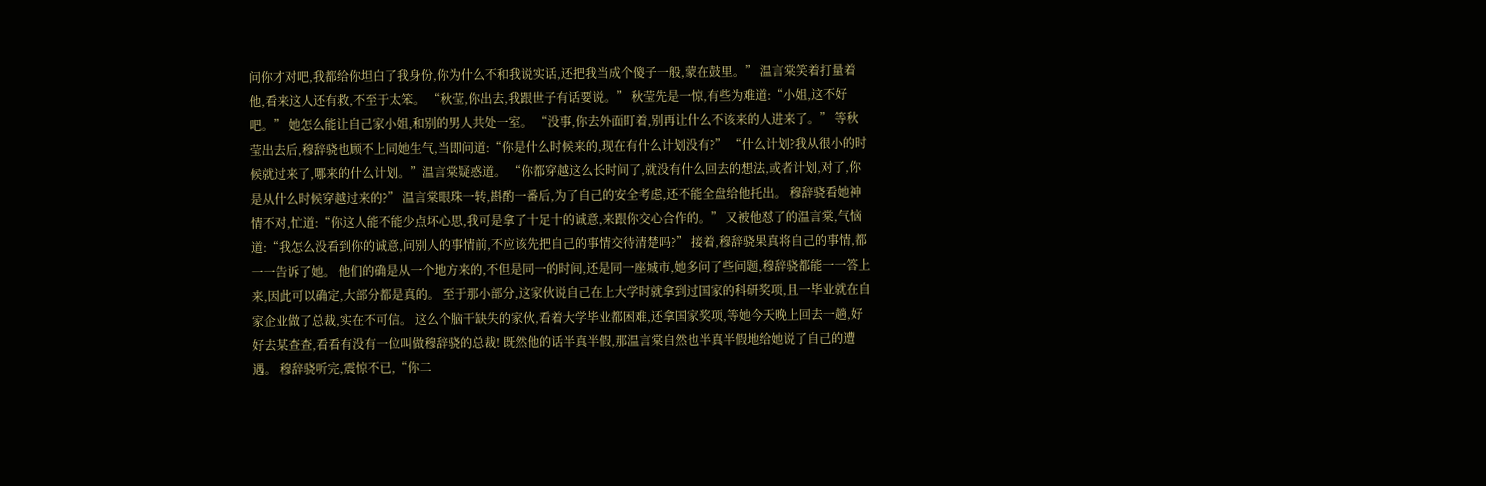问你才对吧,我都给你坦白了我身份,你为什么不和我说实话,还把我当成个傻子一般,蒙在鼓里。” 温言棠笑着打量着他,看来这人还有救,不至于太笨。 “秋莹,你出去,我跟世子有话要说。” 秋莹先是一惊,有些为难道:“小姐,这不好吧。” 她怎么能让自己家小姐,和别的男人共处一室。 “没事,你去外面盯着,别再让什么不该来的人进来了。” 等秋莹出去后,穆辞骁也顾不上同她生气,当即问道:“你是什么时候来的,现在有什么计划没有?” “什么计划?我从很小的时候就过来了,哪来的什么计划。”温言棠疑惑道。 “你都穿越这么长时间了,就没有什么回去的想法,或者计划,对了,你是从什么时候穿越过来的?” 温言棠眼珠一转,斟酌一番后,为了自己的安全考虑,还不能全盘给他托出。 穆辞骁看她神情不对,忙道:“你这人能不能少点坏心思,我可是拿了十足十的诚意,来跟你交心合作的。” 又被他怼了的温言棠,气恼道:“我怎么没看到你的诚意,问别人的事情前,不应该先把自己的事情交待清楚吗?” 接着,穆辞骁果真将自己的事情,都一一告诉了她。 他们的确是从一个地方来的,不但是同一的时间,还是同一座城市,她多问了些问题,穆辞骁都能一一答上来,因此可以确定,大部分都是真的。 至于那小部分,这家伙说自己在上大学时就拿到过国家的科研奖项,且一毕业就在自家企业做了总裁,实在不可信。 这么个脑干缺失的家伙,看着大学毕业都困难,还拿国家奖项,等她今天晚上回去一趟,好好去某查查,看看有没有一位叫做穆辞骁的总裁! 既然他的话半真半假,那温言棠自然也半真半假地给她说了自己的遭遇。 穆辞骁听完,震惊不已,“你二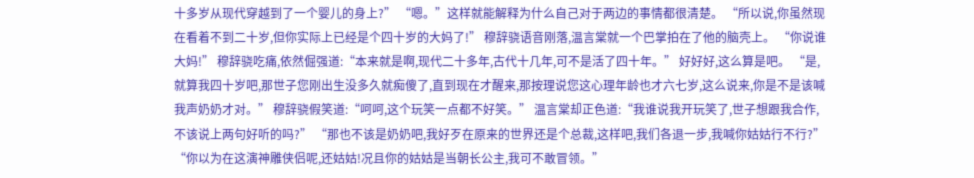十多岁从现代穿越到了一个婴儿的身上?” “嗯。”这样就能解释为什么自己对于两边的事情都很清楚。 “所以说,你虽然现在看着不到二十岁,但你实际上已经是个四十岁的大妈了!” 穆辞骁语音刚落,温言棠就一个巴掌拍在了他的脑壳上。 “你说谁大妈!” 穆辞骁吃痛,依然倔强道:“本来就是啊,现代二十多年,古代十几年,可不是活了四十年。” 好好好,这么算是吧。 “是,就算我四十岁吧,那世子您刚出生没多久就痴傻了,直到现在才醒来,那按理说您这心理年龄也才六七岁,这么说来,你是不是该喊我声奶奶才对。” 穆辞骁假笑道:“呵呵,这个玩笑一点都不好笑。” 温言棠却正色道:“我谁说我开玩笑了,世子想跟我合作,不该说上两句好听的吗?” “那也不该是奶奶吧,我好歹在原来的世界还是个总裁,这样吧,我们各退一步,我喊你姑姑行不行?” “你以为在这演神雕侠侣呢,还姑姑!况且你的姑姑是当朝长公主,我可不敢冒领。”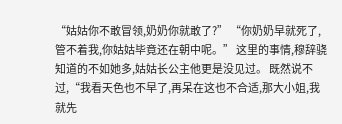“姑姑你不敢冒领,奶奶你就敢了?” “你奶奶早就死了,管不着我,你姑姑毕竟还在朝中呢。” 这里的事情,穆辞骁知道的不如她多,姑姑长公主他更是没见过。 既然说不过,“我看天色也不早了,再呆在这也不合适,那大小姐,我就先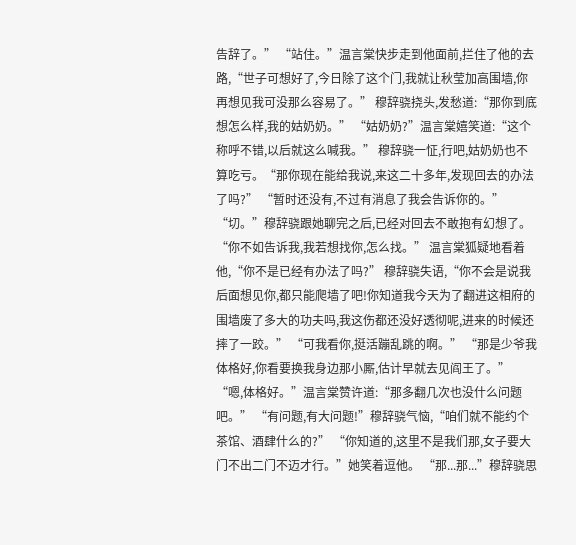告辞了。” “站住。”温言棠快步走到他面前,拦住了他的去路,“世子可想好了,今日除了这个门,我就让秋莹加高围墙,你再想见我可没那么容易了。” 穆辞骁挠头,发愁道:“那你到底想怎么样,我的姑奶奶。” “姑奶奶?”温言棠嬉笑道:“这个称呼不错,以后就这么喊我。” 穆辞骁一怔,行吧,姑奶奶也不算吃亏。“那你现在能给我说,来这二十多年,发现回去的办法了吗?” “暂时还没有,不过有消息了我会告诉你的。” “切。”穆辞骁跟她聊完之后,已经对回去不敢抱有幻想了。 “你不如告诉我,我若想找你,怎么找。” 温言棠狐疑地看着他,“你不是已经有办法了吗?” 穆辞骁失语,“你不会是说我后面想见你,都只能爬墙了吧!你知道我今天为了翻进这相府的围墙废了多大的功夫吗,我这伤都还没好透彻呢,进来的时候还摔了一跤。” “可我看你,挺活蹦乱跳的啊。” “那是少爷我体格好,你看要换我身边那小厮,估计早就去见阎王了。” “嗯,体格好。”温言棠赞许道:“那多翻几次也没什么问题吧。” “有问题,有大问题!”穆辞骁气恼,“咱们就不能约个茶馆、酒肆什么的?” “你知道的,这里不是我们那,女子要大门不出二门不迈才行。”她笑着逗他。 “那...那...”穆辞骁思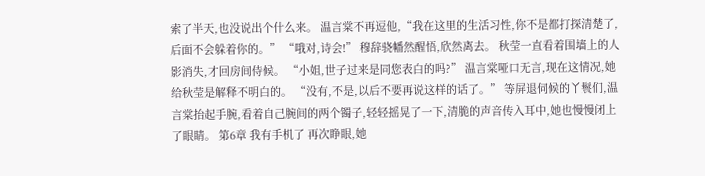索了半天,也没说出个什么来。 温言棠不再逗他,“我在这里的生活习性,你不是都打探清楚了,后面不会躲着你的。” “哦对,诗会!” 穆辞骁幡然醒悟,欣然离去。 秋莹一直看着围墙上的人影消失,才回房间侍候。 “小姐,世子过来是同您表白的吗?” 温言棠哑口无言,现在这情况,她给秋莹是解释不明白的。 “没有,不是,以后不要再说这样的话了。” 等屏退伺候的丫鬟们,温言棠抬起手腕,看着自己腕间的两个镯子,轻轻摇晃了一下,清脆的声音传入耳中,她也慢慢闭上了眼睛。 第6章 我有手机了 再次睁眼,她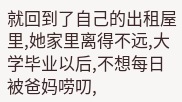就回到了自己的出租屋里,她家里离得不远,大学毕业以后,不想每日被爸妈唠叨,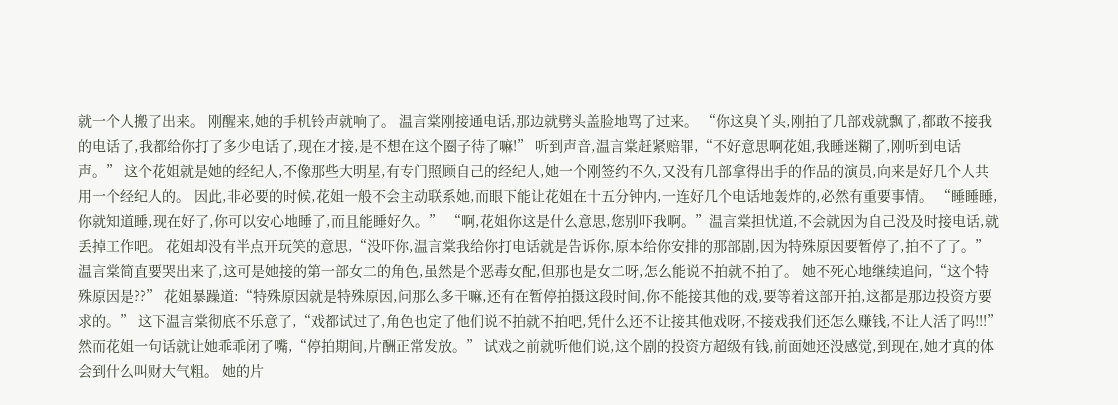就一个人搬了出来。 刚醒来,她的手机铃声就响了。 温言棠刚接通电话,那边就劈头盖脸地骂了过来。 “你这臭丫头,刚拍了几部戏就飘了,都敢不接我的电话了,我都给你打了多少电话了,现在才接,是不想在这个圈子待了嘛!” 听到声音,温言棠赶紧赔罪,“不好意思啊花姐,我睡迷糊了,刚听到电话声。” 这个花姐就是她的经纪人,不像那些大明星,有专门照顾自己的经纪人,她一个刚签约不久,又没有几部拿得出手的作品的演员,向来是好几个人共用一个经纪人的。 因此,非必要的时候,花姐一般不会主动联系她,而眼下能让花姐在十五分钟内,一连好几个电话地轰炸的,必然有重要事情。 “睡睡睡,你就知道睡,现在好了,你可以安心地睡了,而且能睡好久。” “啊,花姐你这是什么意思,您别吓我啊。”温言棠担忧道,不会就因为自己没及时接电话,就丢掉工作吧。 花姐却没有半点开玩笑的意思,“没吓你,温言棠我给你打电话就是告诉你,原本给你安排的那部剧,因为特殊原因要暂停了,拍不了了。” 温言棠简直要哭出来了,这可是她接的第一部女二的角色,虽然是个恶毒女配,但那也是女二呀,怎么能说不拍就不拍了。 她不死心地继续追问,“这个特殊原因是??” 花姐暴躁道:“特殊原因就是特殊原因,问那么多干嘛,还有在暂停拍摄这段时间,你不能接其他的戏,要等着这部开拍,这都是那边投资方要求的。” 这下温言棠彻底不乐意了,“戏都试过了,角色也定了他们说不拍就不拍吧,凭什么还不让接其他戏呀,不接戏我们还怎么赚钱,不让人活了吗!!!” 然而花姐一句话就让她乖乖闭了嘴,“停拍期间,片酬正常发放。” 试戏之前就听他们说,这个剧的投资方超级有钱,前面她还没感觉,到现在,她才真的体会到什么叫财大气粗。 她的片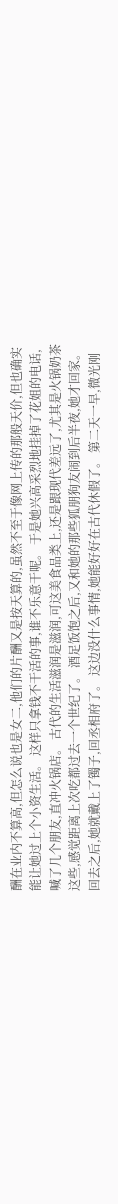酬在业内不算高,但怎么说也是女二,他们的片酬又是按天算的,虽然不至于像网上传的那般天价,但也确实能让她过上个小资生活。 这样只拿钱不干活的事,谁不乐意干呢。 于是她兴高采烈地挂掉了花姐的电话,喊了几个朋友,直冲火锅店。 古代的生活滋润是滋润,可这美食品类上,还是跟现代差远了,尤其是火锅奶茶这些,感觉距离上次吃都过去一个世纪了。 酒足饭饱之后,又和她的那些狐朋狗友闹到后半夜,她才回家。 回去之后,她就戴上了镯子,回丞相府了。 这边没什么事情,她能好好在古代休假了。 第二天一早,微光刚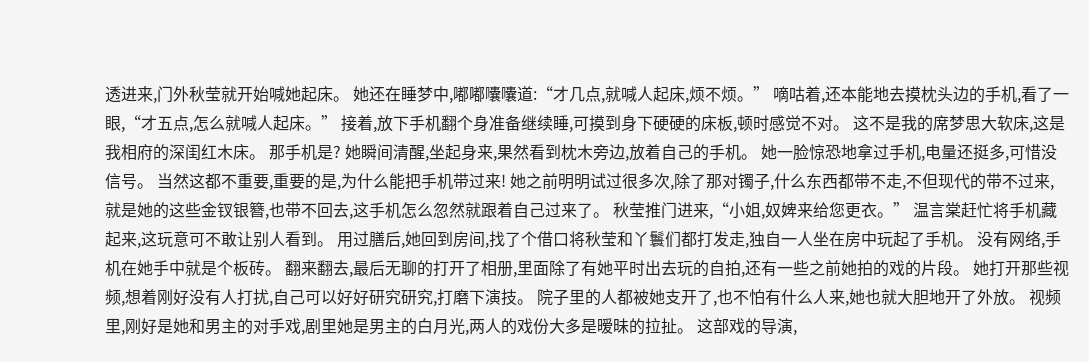透进来,门外秋莹就开始喊她起床。 她还在睡梦中,嘟嘟囔囔道:“才几点,就喊人起床,烦不烦。” 嘀咕着,还本能地去摸枕头边的手机,看了一眼,“才五点,怎么就喊人起床。” 接着,放下手机翻个身准备继续睡,可摸到身下硬硬的床板,顿时感觉不对。 这不是我的席梦思大软床,这是我相府的深闺红木床。 那手机是? 她瞬间清醒,坐起身来,果然看到枕木旁边,放着自己的手机。 她一脸惊恐地拿过手机,电量还挺多,可惜没信号。 当然这都不重要,重要的是,为什么能把手机带过来! 她之前明明试过很多次,除了那对镯子,什么东西都带不走,不但现代的带不过来,就是她的这些金钗银簪,也带不回去,这手机怎么忽然就跟着自己过来了。 秋莹推门进来,“小姐,奴婢来给您更衣。” 温言棠赶忙将手机藏起来,这玩意可不敢让别人看到。 用过膳后,她回到房间,找了个借口将秋莹和丫鬟们都打发走,独自一人坐在房中玩起了手机。 没有网络,手机在她手中就是个板砖。 翻来翻去,最后无聊的打开了相册,里面除了有她平时出去玩的自拍,还有一些之前她拍的戏的片段。 她打开那些视频,想着刚好没有人打扰,自己可以好好研究研究,打磨下演技。 院子里的人都被她支开了,也不怕有什么人来,她也就大胆地开了外放。 视频里,刚好是她和男主的对手戏,剧里她是男主的白月光,两人的戏份大多是暧昧的拉扯。 这部戏的导演,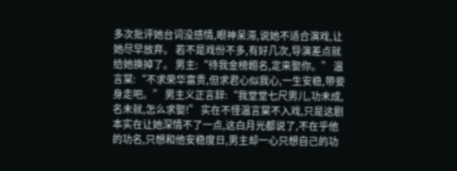多次批评她台词没感情,眼神呆滞,说她不适合演戏,让她尽早放弃。 若不是戏份不多,有好几次,导演差点就给她换掉了。 男主:“待我金榜题名,定来娶你。” 温言棠:“不求荣华富贵,但求君心似我心,一生安稳,带妾身走吧。” 男主义正言辞:“我堂堂七尺男儿,功未成,名未就,怎么求娶!” 实在不怪温言棠不入戏,只是这剧本实在让她深情不了一点,这白月光都说了,不在乎他的功名,只想和他安稳度日,男主却一心只想自己的功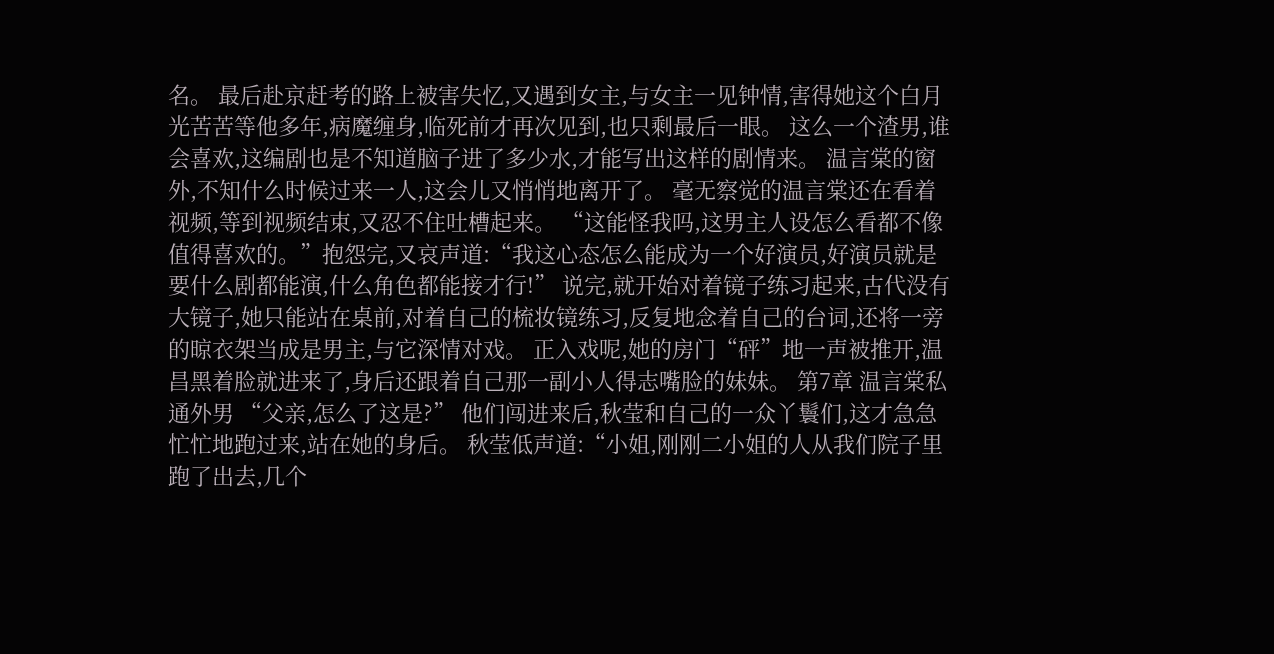名。 最后赴京赶考的路上被害失忆,又遇到女主,与女主一见钟情,害得她这个白月光苦苦等他多年,病魔缠身,临死前才再次见到,也只剩最后一眼。 这么一个渣男,谁会喜欢,这编剧也是不知道脑子进了多少水,才能写出这样的剧情来。 温言棠的窗外,不知什么时候过来一人,这会儿又悄悄地离开了。 毫无察觉的温言棠还在看着视频,等到视频结束,又忍不住吐槽起来。 “这能怪我吗,这男主人设怎么看都不像值得喜欢的。”抱怨完,又哀声道:“我这心态怎么能成为一个好演员,好演员就是要什么剧都能演,什么角色都能接才行!” 说完,就开始对着镜子练习起来,古代没有大镜子,她只能站在桌前,对着自己的梳妆镜练习,反复地念着自己的台词,还将一旁的晾衣架当成是男主,与它深情对戏。 正入戏呢,她的房门“砰”地一声被推开,温昌黑着脸就进来了,身后还跟着自己那一副小人得志嘴脸的妹妹。 第7章 温言棠私通外男 “父亲,怎么了这是?” 他们闯进来后,秋莹和自己的一众丫鬟们,这才急急忙忙地跑过来,站在她的身后。 秋莹低声道:“小姐,刚刚二小姐的人从我们院子里跑了出去,几个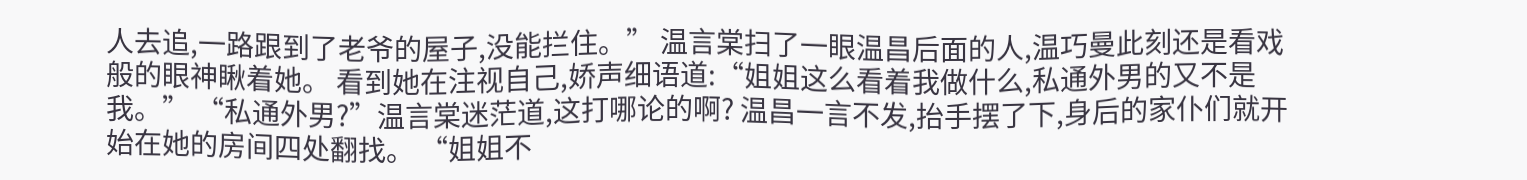人去追,一路跟到了老爷的屋子,没能拦住。” 温言棠扫了一眼温昌后面的人,温巧曼此刻还是看戏般的眼神瞅着她。 看到她在注视自己,娇声细语道:“姐姐这么看着我做什么,私通外男的又不是我。” “私通外男?”温言棠迷茫道,这打哪论的啊? 温昌一言不发,抬手摆了下,身后的家仆们就开始在她的房间四处翻找。 “姐姐不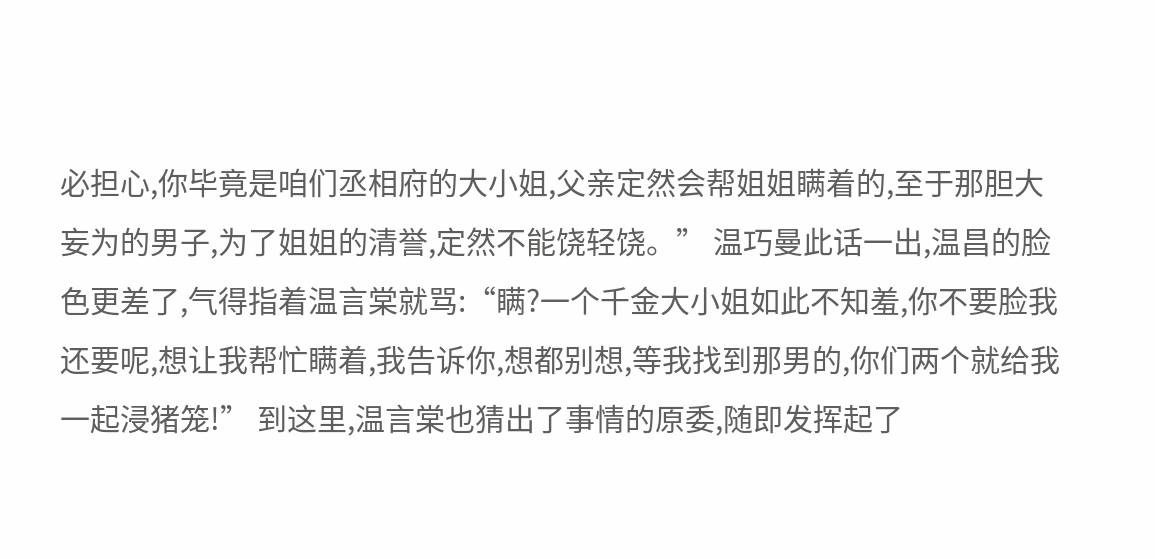必担心,你毕竟是咱们丞相府的大小姐,父亲定然会帮姐姐瞒着的,至于那胆大妄为的男子,为了姐姐的清誉,定然不能饶轻饶。” 温巧曼此话一出,温昌的脸色更差了,气得指着温言棠就骂:“瞒?一个千金大小姐如此不知羞,你不要脸我还要呢,想让我帮忙瞒着,我告诉你,想都别想,等我找到那男的,你们两个就给我一起浸猪笼!” 到这里,温言棠也猜出了事情的原委,随即发挥起了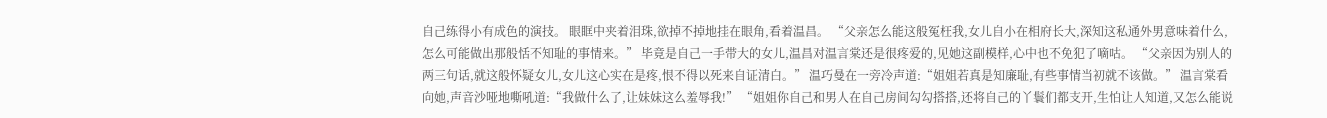自己练得小有成色的演技。 眼眶中夹着泪珠,欲掉不掉地挂在眼角,看着温昌。 “父亲怎么能这般冤枉我,女儿自小在相府长大,深知这私通外男意味着什么,怎么可能做出那般恬不知耻的事情来。” 毕竟是自己一手带大的女儿,温昌对温言棠还是很疼爱的,见她这副模样,心中也不免犯了嘀咕。 “父亲因为别人的两三句话,就这般怀疑女儿,女儿这心实在是疼,恨不得以死来自证清白。” 温巧曼在一旁冷声道:“姐姐若真是知廉耻,有些事情当初就不该做。” 温言棠看向她,声音沙哑地嘶吼道:“我做什么了,让妹妹这么羞辱我!” “姐姐你自己和男人在自己房间勾勾搭搭,还将自己的丫鬟们都支开,生怕让人知道,又怎么能说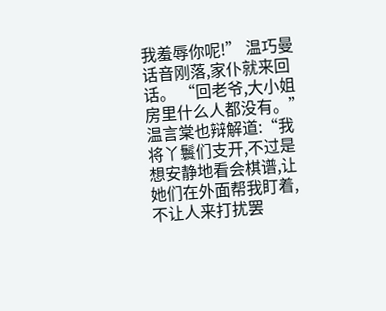我羞辱你呢!” 温巧曼话音刚落,家仆就来回话。 “回老爷,大小姐房里什么人都没有。” 温言棠也辩解道:“我将丫鬟们支开,不过是想安静地看会棋谱,让她们在外面帮我盯着,不让人来打扰罢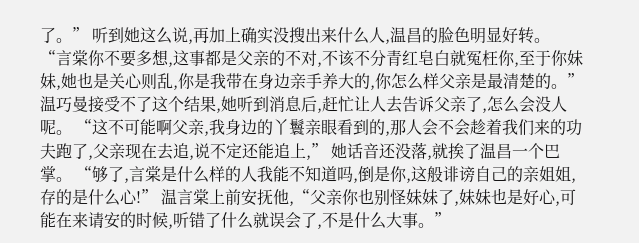了。” 听到她这么说,再加上确实没搜出来什么人,温昌的脸色明显好转。 “言棠你不要多想,这事都是父亲的不对,不该不分青红皂白就冤枉你,至于你妹妹,她也是关心则乱,你是我带在身边亲手养大的,你怎么样父亲是最清楚的。” 温巧曼接受不了这个结果,她听到消息后,赶忙让人去告诉父亲了,怎么会没人呢。 “这不可能啊父亲,我身边的丫鬟亲眼看到的,那人会不会趁着我们来的功夫跑了,父亲现在去追,说不定还能追上,” 她话音还没落,就挨了温昌一个巴掌。 “够了,言棠是什么样的人我能不知道吗,倒是你,这般诽谤自己的亲姐姐,存的是什么心!” 温言棠上前安抚他,“父亲你也别怪妹妹了,妹妹也是好心,可能在来请安的时候,听错了什么就误会了,不是什么大事。”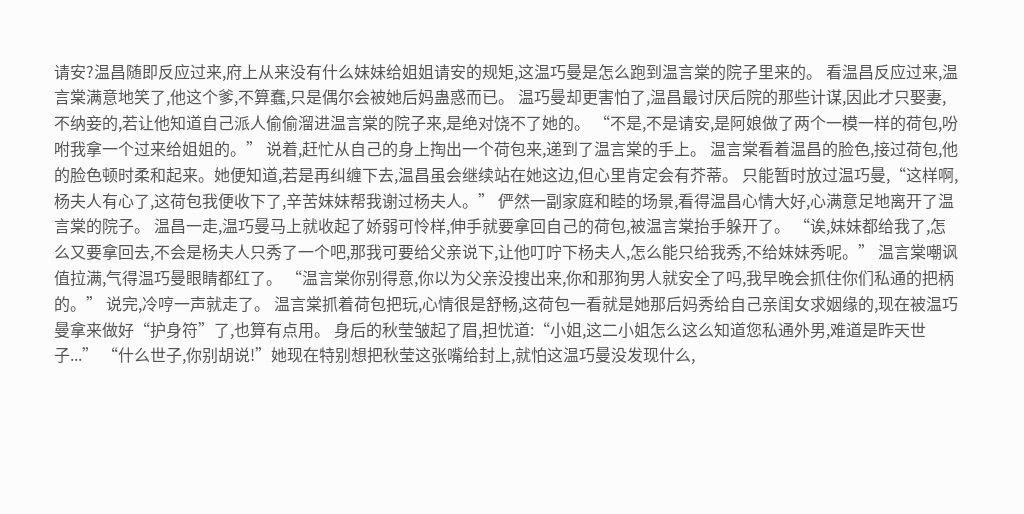请安?温昌随即反应过来,府上从来没有什么妹妹给姐姐请安的规矩,这温巧曼是怎么跑到温言棠的院子里来的。 看温昌反应过来,温言棠满意地笑了,他这个爹,不算蠢,只是偶尔会被她后妈蛊惑而已。 温巧曼却更害怕了,温昌最讨厌后院的那些计谋,因此才只娶妻,不纳妾的,若让他知道自己派人偷偷溜进温言棠的院子来,是绝对饶不了她的。 “不是,不是请安,是阿娘做了两个一模一样的荷包,吩咐我拿一个过来给姐姐的。” 说着,赶忙从自己的身上掏出一个荷包来,递到了温言棠的手上。 温言棠看着温昌的脸色,接过荷包,他的脸色顿时柔和起来。她便知道,若是再纠缠下去,温昌虽会继续站在她这边,但心里肯定会有芥蒂。 只能暂时放过温巧曼,“这样啊,杨夫人有心了,这荷包我便收下了,辛苦妹妹帮我谢过杨夫人。” 俨然一副家庭和睦的场景,看得温昌心情大好,心满意足地离开了温言棠的院子。 温昌一走,温巧曼马上就收起了娇弱可怜样,伸手就要拿回自己的荷包,被温言棠抬手躲开了。 “诶,妹妹都给我了,怎么又要拿回去,不会是杨夫人只秀了一个吧,那我可要给父亲说下,让他叮咛下杨夫人,怎么能只给我秀,不给妹妹秀呢。” 温言棠嘲讽值拉满,气得温巧曼眼睛都红了。 “温言棠你别得意,你以为父亲没搜出来,你和那狗男人就安全了吗,我早晚会抓住你们私通的把柄的。” 说完,冷哼一声就走了。 温言棠抓着荷包把玩,心情很是舒畅,这荷包一看就是她那后妈秀给自己亲闺女求姻缘的,现在被温巧曼拿来做好“护身符”了,也算有点用。 身后的秋莹皱起了眉,担忧道:“小姐,这二小姐怎么这么知道您私通外男,难道是昨天世子...” “什么世子,你别胡说!”她现在特别想把秋莹这张嘴给封上,就怕这温巧曼没发现什么,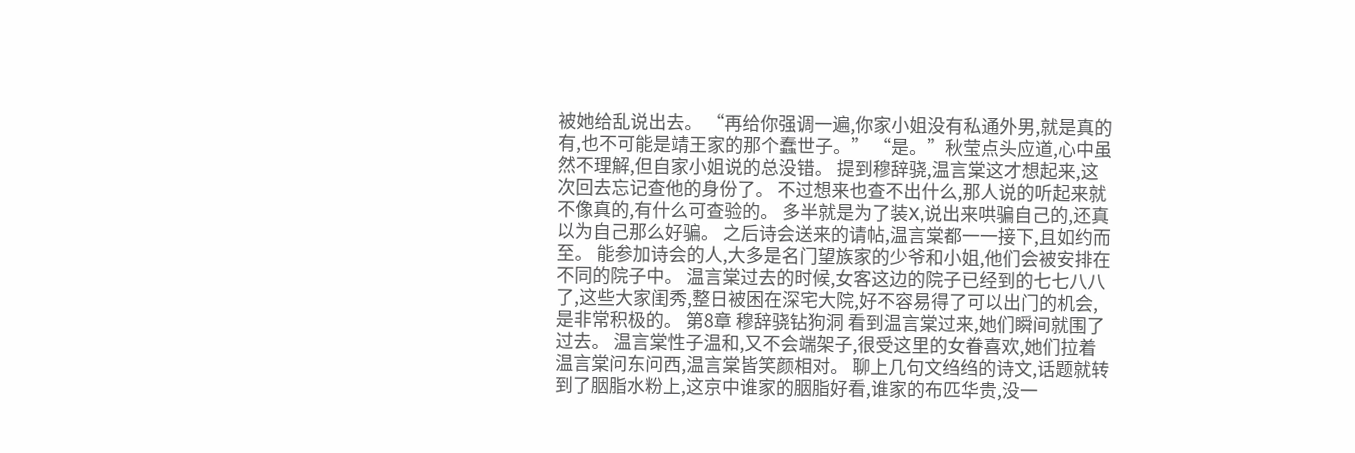被她给乱说出去。 “再给你强调一遍,你家小姐没有私通外男,就是真的有,也不可能是靖王家的那个蠢世子。” “是。”秋莹点头应道,心中虽然不理解,但自家小姐说的总没错。 提到穆辞骁,温言棠这才想起来,这次回去忘记查他的身份了。 不过想来也查不出什么,那人说的听起来就不像真的,有什么可查验的。 多半就是为了装X,说出来哄骗自己的,还真以为自己那么好骗。 之后诗会送来的请帖,温言棠都一一接下,且如约而至。 能参加诗会的人,大多是名门望族家的少爷和小姐,他们会被安排在不同的院子中。 温言棠过去的时候,女客这边的院子已经到的七七八八了,这些大家闺秀,整日被困在深宅大院,好不容易得了可以出门的机会,是非常积极的。 第8章 穆辞骁钻狗洞 看到温言棠过来,她们瞬间就围了过去。 温言棠性子温和,又不会端架子,很受这里的女眷喜欢,她们拉着温言棠问东问西,温言棠皆笑颜相对。 聊上几句文绉绉的诗文,话题就转到了胭脂水粉上,这京中谁家的胭脂好看,谁家的布匹华贵,没一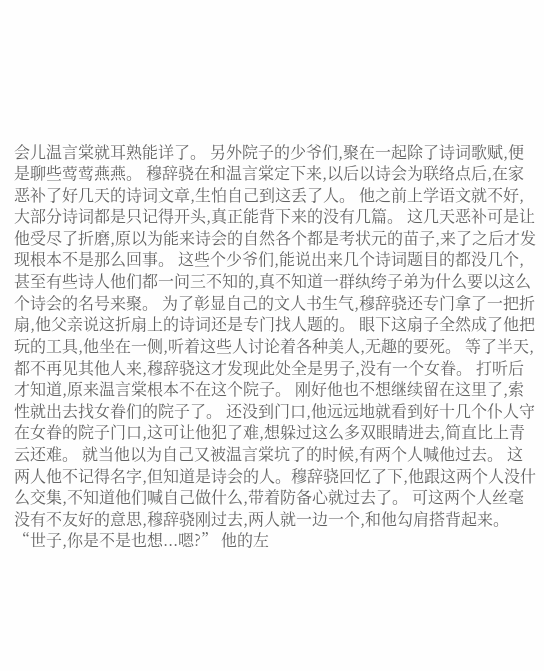会儿温言棠就耳熟能详了。 另外院子的少爷们,聚在一起除了诗词歌赋,便是聊些莺莺燕燕。 穆辞骁在和温言棠定下来,以后以诗会为联络点后,在家恶补了好几天的诗词文章,生怕自己到这丢了人。 他之前上学语文就不好,大部分诗词都是只记得开头,真正能背下来的没有几篇。 这几天恶补可是让他受尽了折磨,原以为能来诗会的自然各个都是考状元的苗子,来了之后才发现根本不是那么回事。 这些个少爷们,能说出来几个诗词题目的都没几个,甚至有些诗人他们都一问三不知的,真不知道一群纨绔子弟为什么要以这么个诗会的名号来聚。 为了彰显自己的文人书生气,穆辞骁还专门拿了一把折扇,他父亲说这折扇上的诗词还是专门找人题的。 眼下这扇子全然成了他把玩的工具,他坐在一侧,听着这些人讨论着各种美人,无趣的要死。 等了半天,都不再见其他人来,穆辞骁这才发现此处全是男子,没有一个女眷。 打听后才知道,原来温言棠根本不在这个院子。 刚好他也不想继续留在这里了,索性就出去找女眷们的院子了。 还没到门口,他远远地就看到好十几个仆人守在女眷的院子门口,这可让他犯了难,想躲过这么多双眼睛进去,简直比上青云还难。 就当他以为自己又被温言棠坑了的时候,有两个人喊他过去。 这两人他不记得名字,但知道是诗会的人。穆辞骁回忆了下,他跟这两个人没什么交集,不知道他们喊自己做什么,带着防备心就过去了。 可这两个人丝毫没有不友好的意思,穆辞骁刚过去,两人就一边一个,和他勾肩搭背起来。 “世子,你是不是也想...嗯?” 他的左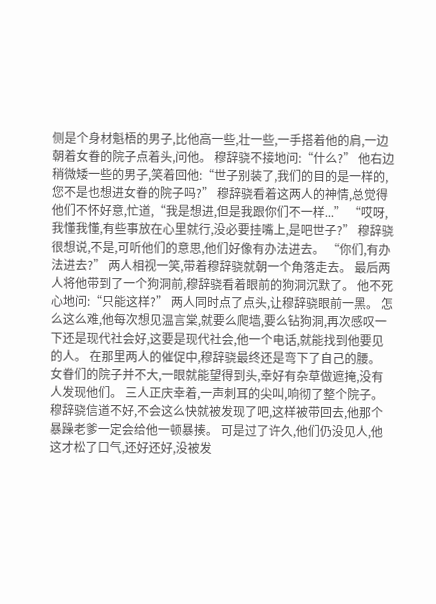侧是个身材魁梧的男子,比他高一些,壮一些,一手搭着他的肩,一边朝着女眷的院子点着头,问他。 穆辞骁不接地问:“什么?” 他右边稍微矮一些的男子,笑着回他:“世子别装了,我们的目的是一样的,您不是也想进女眷的院子吗?” 穆辞骁看着这两人的神情,总觉得他们不怀好意,忙道,“我是想进,但是我跟你们不一样...” “哎呀,我懂我懂,有些事放在心里就行,没必要挂嘴上,是吧世子?” 穆辞骁很想说,不是,可听他们的意思,他们好像有办法进去。 “你们,有办法进去?” 两人相视一笑,带着穆辞骁就朝一个角落走去。 最后两人将他带到了一个狗洞前,穆辞骁看着眼前的狗洞沉默了。 他不死心地问:“只能这样?” 两人同时点了点头,让穆辞骁眼前一黑。 怎么这么难,他每次想见温言棠,就要么爬墙,要么钻狗洞,再次感叹一下还是现代社会好,这要是现代社会,他一个电话,就能找到他要见的人。 在那里两人的催促中,穆辞骁最终还是弯下了自己的腰。 女眷们的院子并不大,一眼就能望得到头,幸好有杂草做遮掩,没有人发现他们。 三人正庆幸着,一声刺耳的尖叫,响彻了整个院子。 穆辞骁信道不好,不会这么快就被发现了吧,这样被带回去,他那个暴躁老爹一定会给他一顿暴揍。 可是过了许久,他们仍没见人,他这才松了口气,还好还好,没被发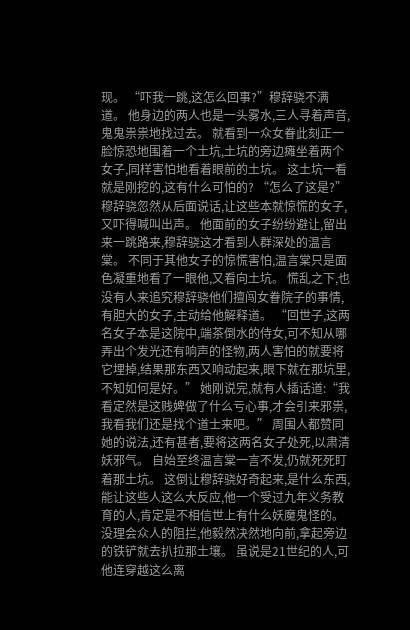现。 “吓我一跳,这怎么回事?”穆辞骁不满道。 他身边的两人也是一头雾水,三人寻着声音,鬼鬼祟祟地找过去。 就看到一众女眷此刻正一脸惊恐地围着一个土坑,土坑的旁边瘫坐着两个女子,同样害怕地看着眼前的土坑。 这土坑一看就是刚挖的,这有什么可怕的? “怎么了这是?” 穆辞骁忽然从后面说话,让这些本就惊慌的女子,又吓得喊叫出声。 他面前的女子纷纷避让,留出来一跳路来,穆辞骁这才看到人群深处的温言棠。 不同于其他女子的惊慌害怕,温言棠只是面色凝重地看了一眼他,又看向土坑。 慌乱之下,也没有人来追究穆辞骁他们擅闯女眷院子的事情,有胆大的女子,主动给他解释道。 “回世子,这两名女子本是这院中,端茶倒水的侍女,可不知从哪弄出个发光还有响声的怪物,两人害怕的就要将它埋掉,结果那东西又响动起来,眼下就在那坑里,不知如何是好。” 她刚说完,就有人插话道:“我看定然是这贱婢做了什么亏心事,才会引来邪祟,我看我们还是找个道士来吧。” 周围人都赞同她的说法,还有甚者,要将这两名女子处死,以肃清妖邪气。 自始至终温言棠一言不发,仍就死死盯着那土坑。 这倒让穆辞骁好奇起来,是什么东西,能让这些人这么大反应,他一个受过九年义务教育的人,肯定是不相信世上有什么妖魔鬼怪的。 没理会众人的阻拦,他毅然决然地向前,拿起旁边的铁铲就去扒拉那土壤。 虽说是21世纪的人,可他连穿越这么离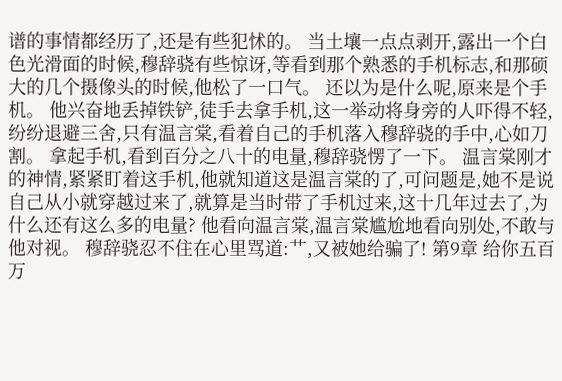谱的事情都经历了,还是有些犯怵的。 当土壤一点点剥开,露出一个白色光滑面的时候,穆辞骁有些惊讶,等看到那个熟悉的手机标志,和那硕大的几个摄像头的时候,他松了一口气。 还以为是什么呢,原来是个手机。 他兴奋地丢掉铁铲,徒手去拿手机,这一举动将身旁的人吓得不轻,纷纷退避三舍,只有温言棠,看着自己的手机落入穆辞骁的手中,心如刀割。 拿起手机,看到百分之八十的电量,穆辞骁愣了一下。 温言棠刚才的神情,紧紧盯着这手机,他就知道这是温言棠的了,可问题是,她不是说自己从小就穿越过来了,就算是当时带了手机过来,这十几年过去了,为什么还有这么多的电量? 他看向温言棠,温言棠尴尬地看向别处,不敢与他对视。 穆辞骁忍不住在心里骂道:艹,又被她给骗了! 第9章 给你五百万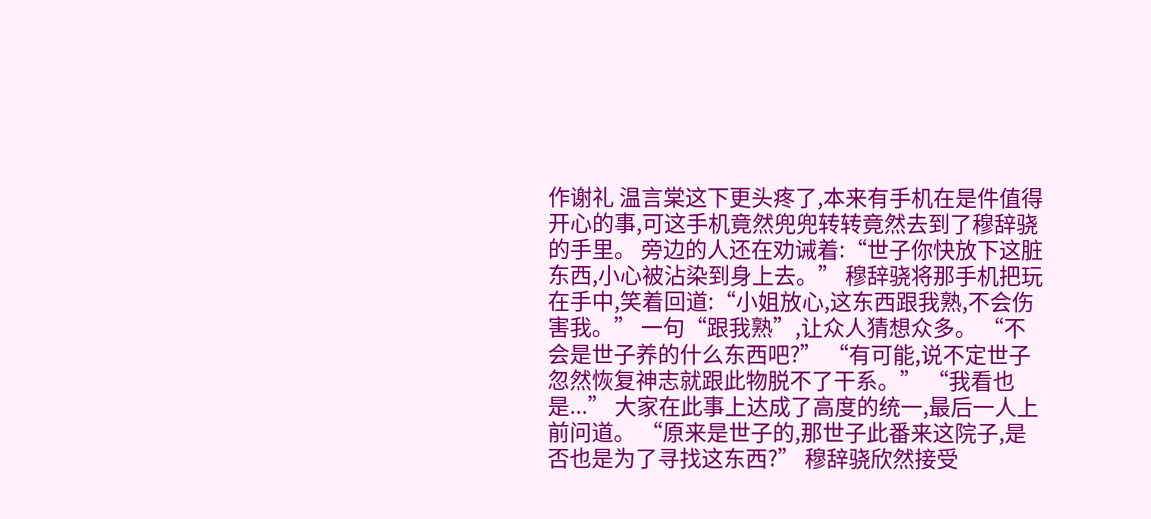作谢礼 温言棠这下更头疼了,本来有手机在是件值得开心的事,可这手机竟然兜兜转转竟然去到了穆辞骁的手里。 旁边的人还在劝诫着:“世子你快放下这脏东西,小心被沾染到身上去。” 穆辞骁将那手机把玩在手中,笑着回道:“小姐放心,这东西跟我熟,不会伤害我。” 一句“跟我熟”,让众人猜想众多。 “不会是世子养的什么东西吧?” “有可能,说不定世子忽然恢复神志就跟此物脱不了干系。” “我看也是...” 大家在此事上达成了高度的统一,最后一人上前问道。 “原来是世子的,那世子此番来这院子,是否也是为了寻找这东西?” 穆辞骁欣然接受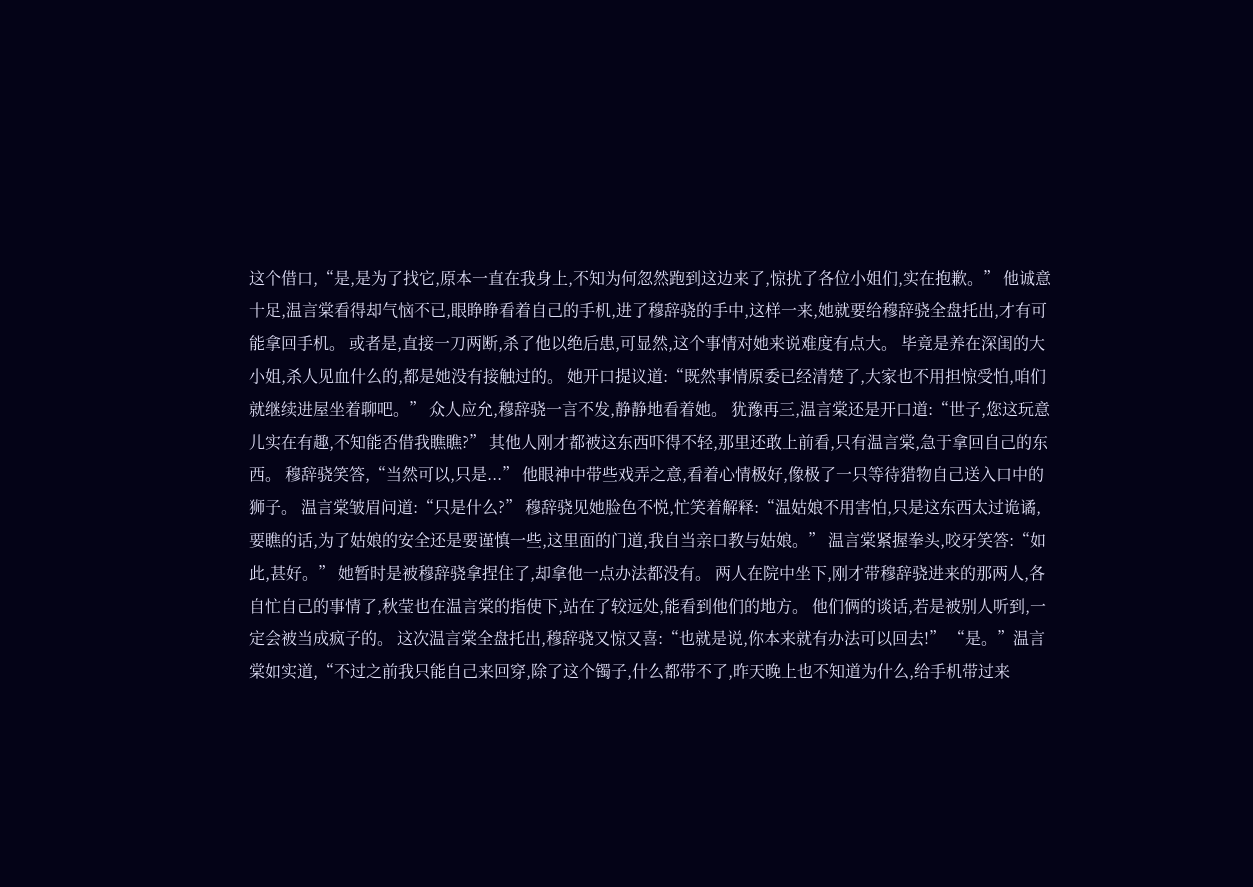这个借口,“是,是为了找它,原本一直在我身上,不知为何忽然跑到这边来了,惊扰了各位小姐们,实在抱歉。” 他诚意十足,温言棠看得却气恼不已,眼睁睁看着自己的手机,进了穆辞骁的手中,这样一来,她就要给穆辞骁全盘托出,才有可能拿回手机。 或者是,直接一刀两断,杀了他以绝后患,可显然,这个事情对她来说难度有点大。 毕竟是养在深闺的大小姐,杀人见血什么的,都是她没有接触过的。 她开口提议道:“既然事情原委已经清楚了,大家也不用担惊受怕,咱们就继续进屋坐着聊吧。” 众人应允,穆辞骁一言不发,静静地看着她。 犹豫再三,温言棠还是开口道:“世子,您这玩意儿实在有趣,不知能否借我瞧瞧?” 其他人刚才都被这东西吓得不轻,那里还敢上前看,只有温言棠,急于拿回自己的东西。 穆辞骁笑答,“当然可以,只是...” 他眼神中带些戏弄之意,看着心情极好,像极了一只等待猎物自己送入口中的狮子。 温言棠皱眉问道:“只是什么?” 穆辞骁见她脸色不悦,忙笑着解释:“温姑娘不用害怕,只是这东西太过诡谲,要瞧的话,为了姑娘的安全还是要谨慎一些,这里面的门道,我自当亲口教与姑娘。” 温言棠紧握拳头,咬牙笑答:“如此,甚好。” 她暂时是被穆辞骁拿捏住了,却拿他一点办法都没有。 两人在院中坐下,刚才带穆辞骁进来的那两人,各自忙自己的事情了,秋莹也在温言棠的指使下,站在了较远处,能看到他们的地方。 他们俩的谈话,若是被别人听到,一定会被当成疯子的。 这次温言棠全盘托出,穆辞骁又惊又喜:“也就是说,你本来就有办法可以回去!” “是。”温言棠如实道,“不过之前我只能自己来回穿,除了这个镯子,什么都带不了,昨天晚上也不知道为什么,给手机带过来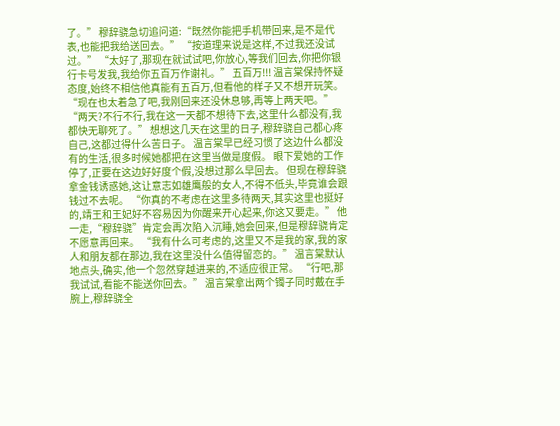了。” 穆辞骁急切追问道:“既然你能把手机带回来,是不是代表,也能把我给送回去。” “按道理来说是这样,不过我还没试过。” “太好了,那现在就试试吧,你放心,等我们回去,你把你银行卡号发我,我给你五百万作谢礼。” 五百万!!! 温言棠保持怀疑态度,始终不相信他真能有五百万,但看他的样子又不想开玩笑。 “现在也太着急了吧,我刚回来还没休息够,再等上两天吧。” “两天?不行不行,我在这一天都不想待下去,这里什么都没有,我都快无聊死了。” 想想这几天在这里的日子,穆辞骁自己都心疼自己,这都过得什么苦日子。 温言棠早已经习惯了这边什么都没有的生活,很多时候她都把在这里当做是度假。 眼下爱她的工作停了,正要在这边好好度个假,没想过那么早回去。 但现在穆辞骁拿金钱诱惑她,这让意志如雄鹰般的女人,不得不低头,毕竟谁会跟钱过不去呢。 “你真的不考虑在这里多待两天,其实这里也挺好的,靖王和王妃好不容易因为你醒来开心起来,你这又要走。” 他一走,“穆辞骁”肯定会再次陷入沉睡,她会回来,但是穆辞骁肯定不愿意再回来。 “我有什么可考虑的,这里又不是我的家,我的家人和朋友都在那边,我在这里没什么值得留恋的。” 温言棠默认地点头,确实,他一个忽然穿越进来的,不适应很正常。 “行吧,那我试试,看能不能送你回去。” 温言棠拿出两个镯子同时戴在手腕上,穆辞骁全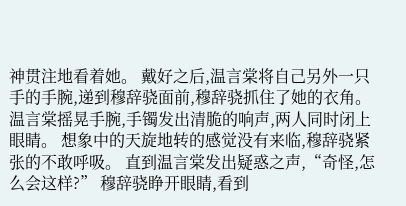神贯注地看着她。 戴好之后,温言棠将自己另外一只手的手腕,递到穆辞骁面前,穆辞骁抓住了她的衣角。 温言棠摇晃手腕,手镯发出清脆的响声,两人同时闭上眼睛。 想象中的天旋地转的感觉没有来临,穆辞骁紧张的不敢呼吸。 直到温言棠发出疑惑之声,“奇怪,怎么会这样?” 穆辞骁睁开眼睛,看到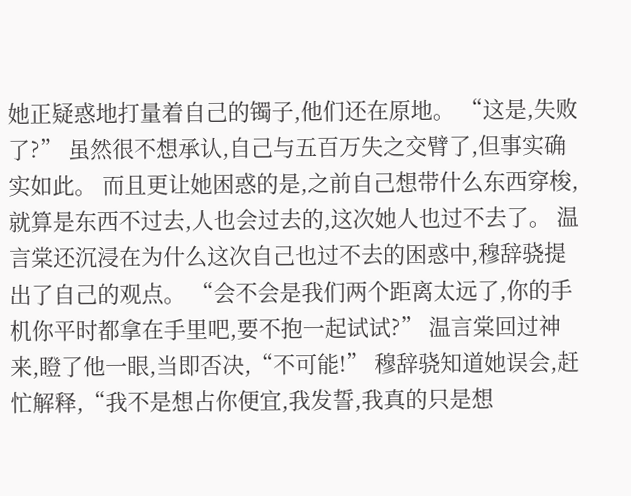她正疑惑地打量着自己的镯子,他们还在原地。 “这是,失败了?” 虽然很不想承认,自己与五百万失之交臂了,但事实确实如此。 而且更让她困惑的是,之前自己想带什么东西穿梭,就算是东西不过去,人也会过去的,这次她人也过不去了。 温言棠还沉浸在为什么这次自己也过不去的困惑中,穆辞骁提出了自己的观点。 “会不会是我们两个距离太远了,你的手机你平时都拿在手里吧,要不抱一起试试?” 温言棠回过神来,瞪了他一眼,当即否决,“不可能!” 穆辞骁知道她误会,赶忙解释,“我不是想占你便宜,我发誓,我真的只是想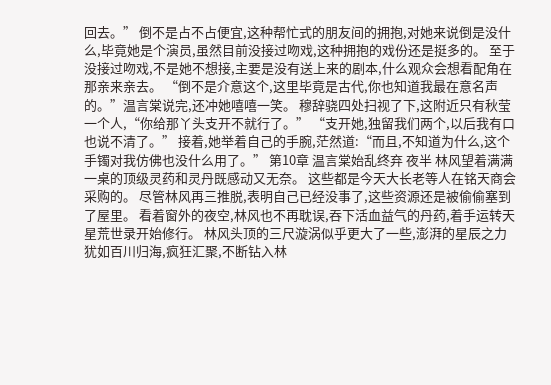回去。” 倒不是占不占便宜,这种帮忙式的朋友间的拥抱,对她来说倒是没什么,毕竟她是个演员,虽然目前没接过吻戏,这种拥抱的戏份还是挺多的。 至于没接过吻戏,不是她不想接,主要是没有送上来的剧本,什么观众会想看配角在那亲来亲去。 “倒不是介意这个,这里毕竟是古代,你也知道我最在意名声的。”温言棠说完,还冲她嘻嘻一笑。 穆辞骁四处扫视了下,这附近只有秋莹一个人,“你给那丫头支开不就行了。” “支开她,独留我们两个,以后我有口也说不清了。” 接着,她举着自己的手腕,茫然道:“而且,不知道为什么,这个手镯对我仿佛也没什么用了。” 第10章 温言棠始乱终弃 夜半 林风望着满满一桌的顶级灵药和灵丹既感动又无奈。 这些都是今天大长老等人在铭天商会采购的。 尽管林风再三推脱,表明自己已经没事了,这些资源还是被偷偷塞到了屋里。 看着窗外的夜空,林风也不再耽误,吞下活血益气的丹药,着手运转天星荒世录开始修行。 林风头顶的三尺漩涡似乎更大了一些,澎湃的星辰之力犹如百川归海,疯狂汇聚,不断钻入林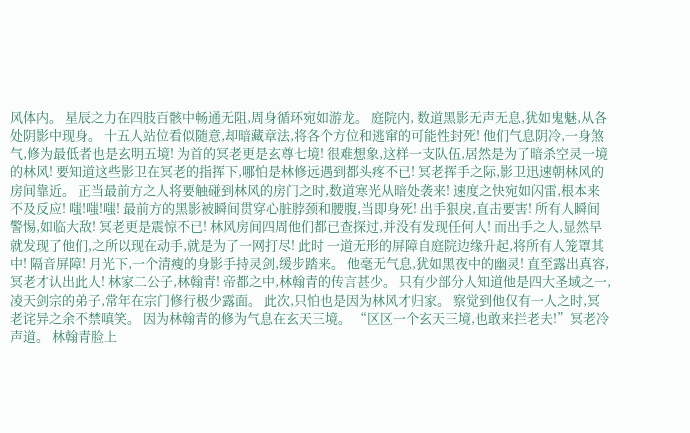风体内。 星辰之力在四肢百骸中畅通无阻,周身循环宛如游龙。 庭院内, 数道黑影无声无息,犹如鬼魅,从各处阴影中现身。 十五人站位看似随意,却暗藏章法,将各个方位和逃窜的可能性封死! 他们气息阴冷,一身煞气,修为最低者也是玄明五境! 为首的冥老更是玄尊七境! 很难想象,这样一支队伍,居然是为了暗杀空灵一境的林风! 要知道这些影卫在冥老的指挥下,哪怕是林修远遇到都头疼不已! 冥老挥手之际,影卫迅速朝林风的房间靠近。 正当最前方之人将要触碰到林风的房门之时,数道寒光从暗处袭来! 速度之快宛如闪雷,根本来不及反应! 嗤!嗤!嗤! 最前方的黑影被瞬间贯穿心脏脖颈和腰腹,当即身死! 出手狠戾,直击要害! 所有人瞬间警惕,如临大敌! 冥老更是震惊不已! 林风房间四周他们都已查探过,并没有发现任何人! 而出手之人,显然早就发现了他们,之所以现在动手,就是为了一网打尽! 此时 一道无形的屏障自庭院边缘升起,将所有人笼罩其中! 隔音屏障! 月光下,一个清瘦的身影手持灵剑,缓步踏来。 他毫无气息,犹如黑夜中的幽灵! 直至露出真容,冥老才认出此人! 林家二公子,林翰青! 帝都之中,林翰青的传言甚少。 只有少部分人知道他是四大圣域之一,凌天剑宗的弟子,常年在宗门修行极少露面。 此次,只怕也是因为林风才归家。 察觉到他仅有一人之时,冥老诧异之余不禁嗔笑。 因为林翰青的修为气息在玄天三境。 “区区一个玄天三境,也敢来拦老夫!”冥老冷声道。 林翰青脸上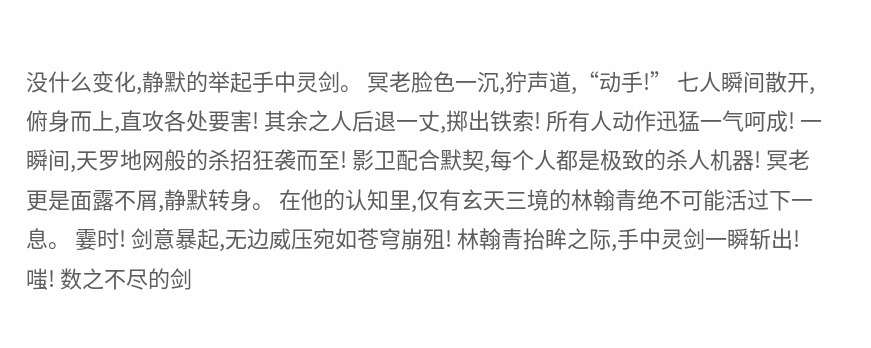没什么变化,静默的举起手中灵剑。 冥老脸色一沉,狞声道,“动手!” 七人瞬间散开,俯身而上,直攻各处要害! 其余之人后退一丈,掷出铁索! 所有人动作迅猛一气呵成! 一瞬间,天罗地网般的杀招狂袭而至! 影卫配合默契,每个人都是极致的杀人机器! 冥老更是面露不屑,静默转身。 在他的认知里,仅有玄天三境的林翰青绝不可能活过下一息。 霎时! 剑意暴起,无边威压宛如苍穹崩殂! 林翰青抬眸之际,手中灵剑一瞬斩出! 嗤! 数之不尽的剑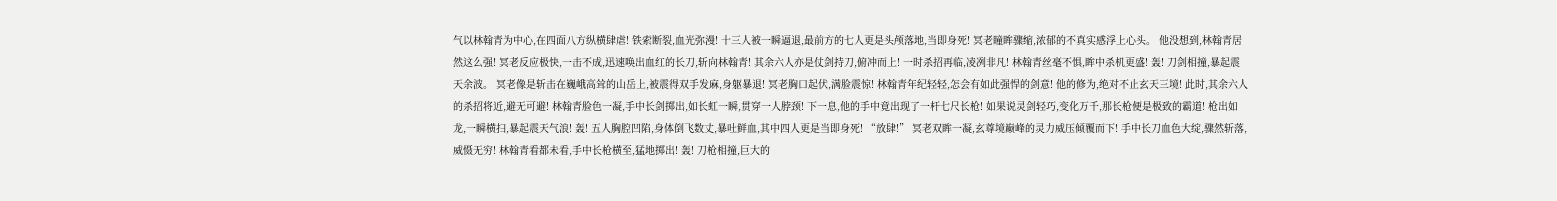气以林翰青为中心,在四面八方纵横肆虐! 铁索断裂,血光弥漫! 十三人被一瞬逼退,最前方的七人更是头颅落地,当即身死! 冥老瞳眸骤缩,浓郁的不真实感浮上心头。 他没想到,林翰青居然这么强! 冥老反应极快,一击不成,迅速唤出血红的长刀,斩向林翰青! 其余六人亦是仗剑持刀,俯冲而上! 一时杀招再临,凌冽非凡! 林翰青丝毫不惧,眸中杀机更盛! 轰! 刀剑相撞,暴起震天余波。 冥老像是斩击在巍峨高耸的山岳上,被震得双手发麻,身躯暴退! 冥老胸口起伏,满脸震惊! 林翰青年纪轻轻,怎会有如此强悍的剑意! 他的修为,绝对不止玄天三境! 此时,其余六人的杀招将近,避无可避! 林翰青脸色一凝,手中长剑掷出,如长虹一瞬,贯穿一人脖颈! 下一息,他的手中竟出现了一杆七尺长枪! 如果说灵剑轻巧,变化万千,那长枪便是极致的霸道! 枪出如龙,一瞬横扫,暴起震天气浪! 轰! 五人胸腔凹陷,身体倒飞数丈,暴吐鲜血,其中四人更是当即身死! “放肆!” 冥老双眸一凝,玄尊境巅峰的灵力威压倾覆而下! 手中长刀血色大绽,骤然斩落,威慑无穷! 林翰青看都未看,手中长枪横至,猛地掷出! 轰! 刀枪相撞,巨大的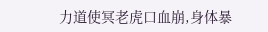力道使冥老虎口血崩,身体暴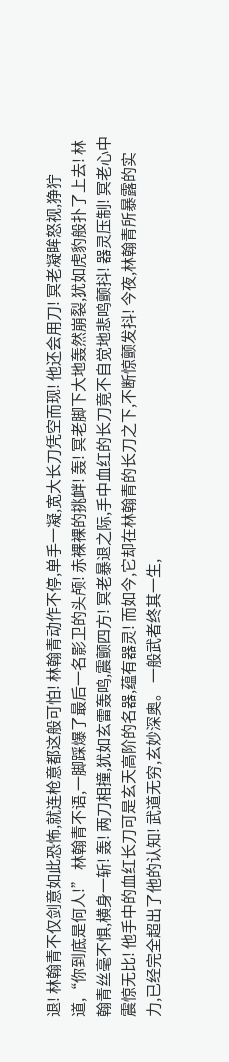退! 林翰青不仅剑意如此恐怖,就连枪意都这般可怕! 林翰青动作不停,单手一凝,宽大长刀凭空而现! 他还会用刀! 冥老凝眸怒视,狰狞道,“你到底是何人!” 林翰青不语,一脚踩爆了最后一名影卫的头颅! 赤裸裸的挑衅! 轰! 冥老脚下大地轰然崩裂,犹如虎豹般扑了上去! 林翰青丝毫不惧,横身一斩! 轰! 两刀相撞,犹如玄雷轰鸣,震颤四方! 冥老暴退之际,手中血红的长刀竟不自觉地悲鸣颤抖! 器灵压制! 冥老心中震惊无比! 他手中的血红长刀可是玄天高阶的名器,蕴有器灵! 而如今,它却在林翰青的长刀之下,不断惊颤发抖! 今夜,林翰青所暴露的实力,已经完全超出了他的认知! 武道无穷,玄妙深奥。 一般武者终其一生,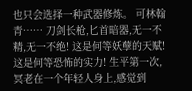也只会选择一种武器修炼。 可林翰青…… 刀剑长枪,匕首暗器,无一不精,无一不绝! 这是何等妖孽的天赋! 这是何等恐怖的实力! 生平第一次,冥老在一个年轻人身上,感觉到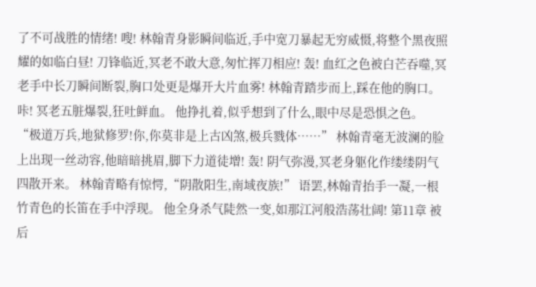了不可战胜的情绪! 嗖! 林翰青身影瞬间临近,手中宽刀暴起无穷威慑,将整个黑夜照耀的如临白昼! 刀锋临近,冥老不敢大意,匆忙挥刀相应! 轰! 血红之色被白芒吞噬,冥老手中长刀瞬间断裂,胸口处更是爆开大片血雾! 林翰青踏步而上,踩在他的胸口。 咔! 冥老五脏爆裂,狂吐鲜血。 他挣扎着,似乎想到了什么,眼中尽是恐惧之色。 “极道万兵,地狱修罗!你,你莫非是上古凶煞,极兵戮体……” 林翰青毫无波澜的脸上出现一丝动容,他暗暗挑眉,脚下力道徒增! 轰! 阴气弥漫,冥老身躯化作缕缕阴气四散开来。 林翰青略有惊愕,“阴散阳生,南域夜族!” 语罢,林翰青抬手一凝,一根竹青色的长笛在手中浮现。 他全身杀气陡然一变,如那江河般浩荡壮阔! 第11章 被后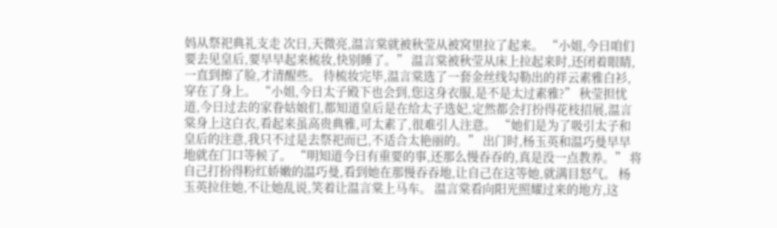妈从祭祀典礼支走 次日,天微亮,温言棠就被秋莹从被窝里拉了起来。 “小姐,今日咱们要去见皇后,要早早起来梳妆,快别睡了。” 温言棠被秋莹从床上拉起来时,还闭着眼睛,一直到擦了脸,才清醒些。 待梳妆完毕,温言棠选了一套金丝线勾勒出的祥云素雅白衫,穿在了身上。 “小姐,今日太子殿下也会到,您这身衣服,是不是太过素雅?” 秋莹担忧道,今日过去的家眷姑娘们,都知道皇后是在给太子选妃,定然都会打扮得花枝招展,温言棠身上这白衣,看起来虽高贵典雅,可太素了,很难引人注意。 “她们是为了吸引太子和皇后的注意,我只不过是去祭祀而已,不适合太艳丽的。” 出门时,杨玉英和温巧曼早早地就在门口等候了。 “明知道今日有重要的事,还那么慢吞吞的,真是没一点教养。” 将自己打扮得粉红娇嫩的温巧曼,看到她在那慢吞吞地,让自己在这等她,就满目怒气。 杨玉英拉住她,不让她乱说,笑着让温言棠上马车。 温言棠看向阳光照耀过来的地方,这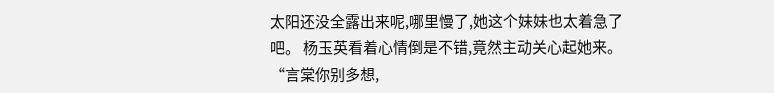太阳还没全露出来呢,哪里慢了,她这个妹妹也太着急了吧。 杨玉英看着心情倒是不错,竟然主动关心起她来。 “言棠你别多想,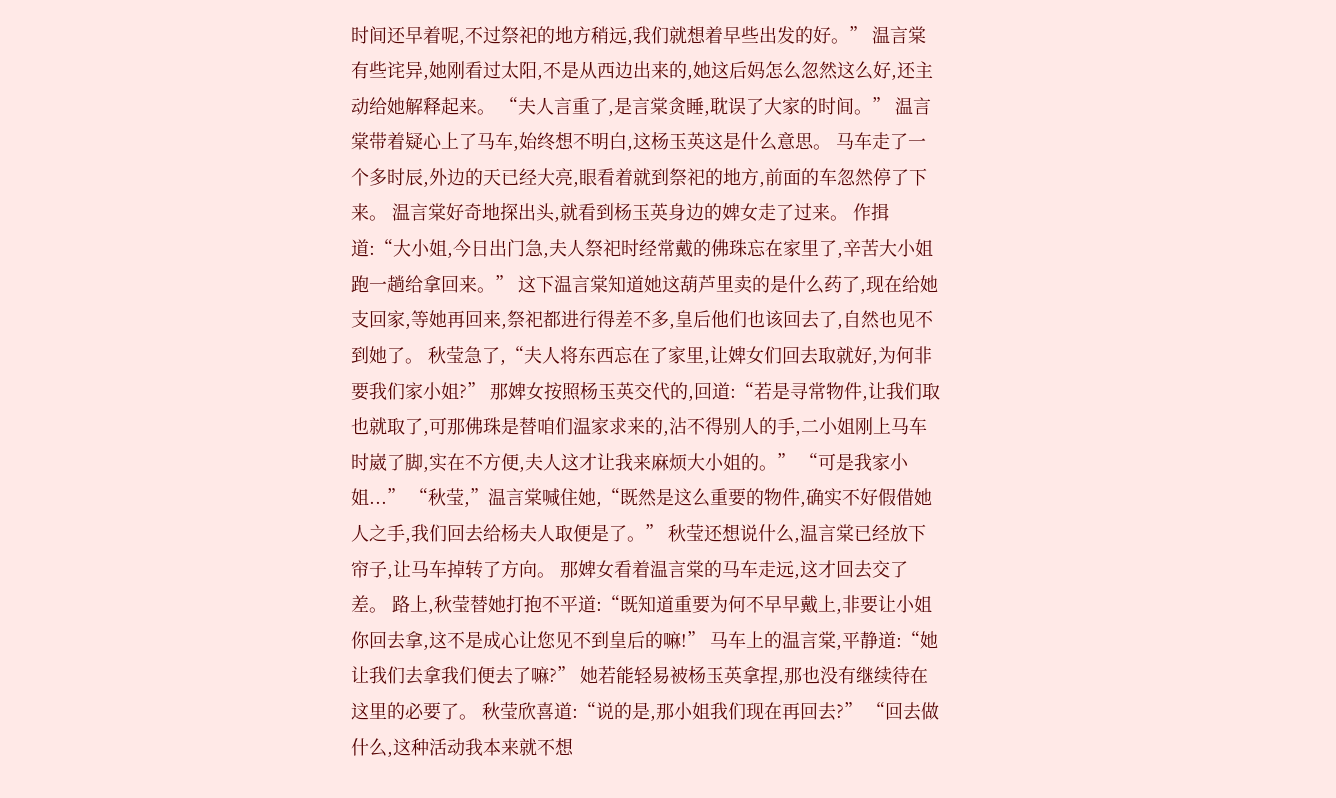时间还早着呢,不过祭祀的地方稍远,我们就想着早些出发的好。” 温言棠有些诧异,她刚看过太阳,不是从西边出来的,她这后妈怎么忽然这么好,还主动给她解释起来。 “夫人言重了,是言棠贪睡,耽误了大家的时间。” 温言棠带着疑心上了马车,始终想不明白,这杨玉英这是什么意思。 马车走了一个多时辰,外边的天已经大亮,眼看着就到祭祀的地方,前面的车忽然停了下来。 温言棠好奇地探出头,就看到杨玉英身边的婢女走了过来。 作揖道:“大小姐,今日出门急,夫人祭祀时经常戴的佛珠忘在家里了,辛苦大小姐跑一趟给拿回来。” 这下温言棠知道她这葫芦里卖的是什么药了,现在给她支回家,等她再回来,祭祀都进行得差不多,皇后他们也该回去了,自然也见不到她了。 秋莹急了,“夫人将东西忘在了家里,让婢女们回去取就好,为何非要我们家小姐?” 那婢女按照杨玉英交代的,回道:“若是寻常物件,让我们取也就取了,可那佛珠是替咱们温家求来的,沾不得别人的手,二小姐刚上马车时崴了脚,实在不方便,夫人这才让我来麻烦大小姐的。” “可是我家小姐...” “秋莹,”温言棠喊住她,“既然是这么重要的物件,确实不好假借她人之手,我们回去给杨夫人取便是了。” 秋莹还想说什么,温言棠已经放下帘子,让马车掉转了方向。 那婢女看着温言棠的马车走远,这才回去交了差。 路上,秋莹替她打抱不平道:“既知道重要为何不早早戴上,非要让小姐你回去拿,这不是成心让您见不到皇后的嘛!” 马车上的温言棠,平静道:“她让我们去拿我们便去了嘛?” 她若能轻易被杨玉英拿捏,那也没有继续待在这里的必要了。 秋莹欣喜道:“说的是,那小姐我们现在再回去?” “回去做什么,这种活动我本来就不想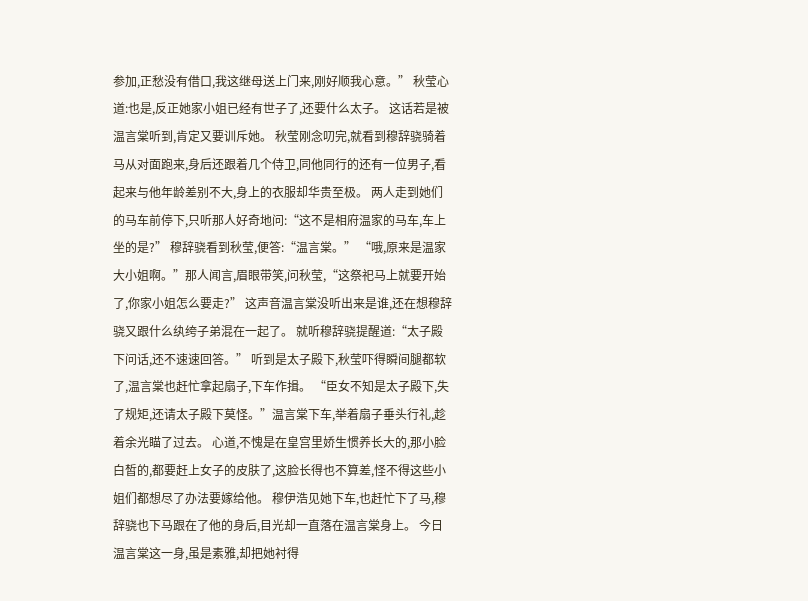参加,正愁没有借口,我这继母送上门来,刚好顺我心意。” 秋莹心道:也是,反正她家小姐已经有世子了,还要什么太子。 这话若是被温言棠听到,肯定又要训斥她。 秋莹刚念叨完,就看到穆辞骁骑着马从对面跑来,身后还跟着几个侍卫,同他同行的还有一位男子,看起来与他年龄差别不大,身上的衣服却华贵至极。 两人走到她们的马车前停下,只听那人好奇地问:“这不是相府温家的马车,车上坐的是?” 穆辞骁看到秋莹,便答:“温言棠。” “哦,原来是温家大小姐啊。”那人闻言,眉眼带笑,问秋莹,“这祭祀马上就要开始了,你家小姐怎么要走?” 这声音温言棠没听出来是谁,还在想穆辞骁又跟什么纨绔子弟混在一起了。 就听穆辞骁提醒道:“太子殿下问话,还不速速回答。” 听到是太子殿下,秋莹吓得瞬间腿都软了,温言棠也赶忙拿起扇子,下车作揖。 “臣女不知是太子殿下,失了规矩,还请太子殿下莫怪。”温言棠下车,举着扇子垂头行礼,趁着余光瞄了过去。 心道,不愧是在皇宫里娇生惯养长大的,那小脸白皙的,都要赶上女子的皮肤了,这脸长得也不算差,怪不得这些小姐们都想尽了办法要嫁给他。 穆伊浩见她下车,也赶忙下了马,穆辞骁也下马跟在了他的身后,目光却一直落在温言棠身上。 今日温言棠这一身,虽是素雅,却把她衬得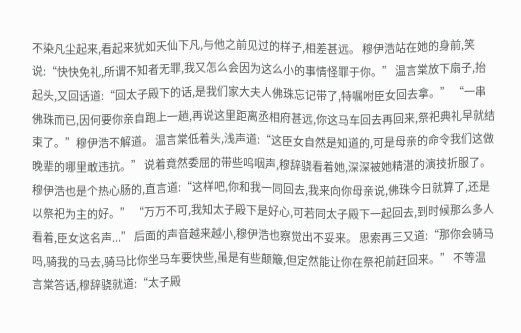不染凡尘起来,看起来犹如天仙下凡,与他之前见过的样子,相差甚远。 穆伊浩站在她的身前,笑说:“快快免礼,所谓不知者无罪,我又怎么会因为这么小的事情怪罪于你。” 温言棠放下扇子,抬起头,又回话道:“回太子殿下的话,是我们家大夫人佛珠忘记带了,特嘱咐臣女回去拿。” “一串佛珠而已,因何要你亲自跑上一趟,再说这里距离丞相府甚远,你这马车回去再回来,祭祀典礼早就结束了。”穆伊浩不解道。 温言棠低着头,浅声道:“这臣女自然是知道的,可是母亲的命令我们这做晚辈的哪里敢违抗。” 说着竟然委屈的带些呜咽声,穆辞骁看着她,深深被她精湛的演技折服了。 穆伊浩也是个热心肠的,直言道:“这样吧,你和我一同回去,我来向你母亲说,佛珠今日就算了,还是以祭祀为主的好。” “万万不可,我知太子殿下是好心,可若同太子殿下一起回去,到时候那么多人看着,臣女这名声...” 后面的声音越来越小,穆伊浩也察觉出不妥来。 思索再三又道:“那你会骑马吗,骑我的马去,骑马比你坐马车要快些,虽是有些颠簸,但定然能让你在祭祀前赶回来。” 不等温言棠答话,穆辞骁就道:“太子殿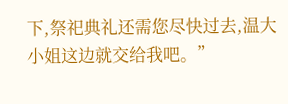下,祭祀典礼还需您尽快过去,温大小姐这边就交给我吧。”